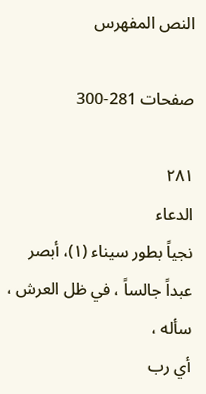النص المفهرس

صفحات 281-300

٢٨١
الدعاء
نجياً بطور سيناء (١)، أبصر عبداً جالساً ، في ظل العرش ، سأله ،
أي رب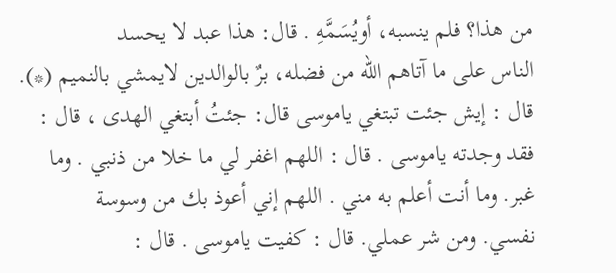من هذا؟ فلم ينسبه، أويُسَمَّهِ . قال: هذا عبد لا يحسد
الناس على ما آتاهم الله من فضله، برٌ بالوالدين لايمشي بالنميم (*).
قال : إيش جئت تبتغي ياموسى قال: جئتُ أبتغي الهدى ، قال :
فقد وجدته ياموسى . قال : اللهم اغفر لي ما خلا من ذنبي . وما
غبر. وما أنت أعلم به مني . اللهم إني أعوذ بك من وسوسة
نفسي. ومن شر عملي. قال : كفيت ياموسى . قال :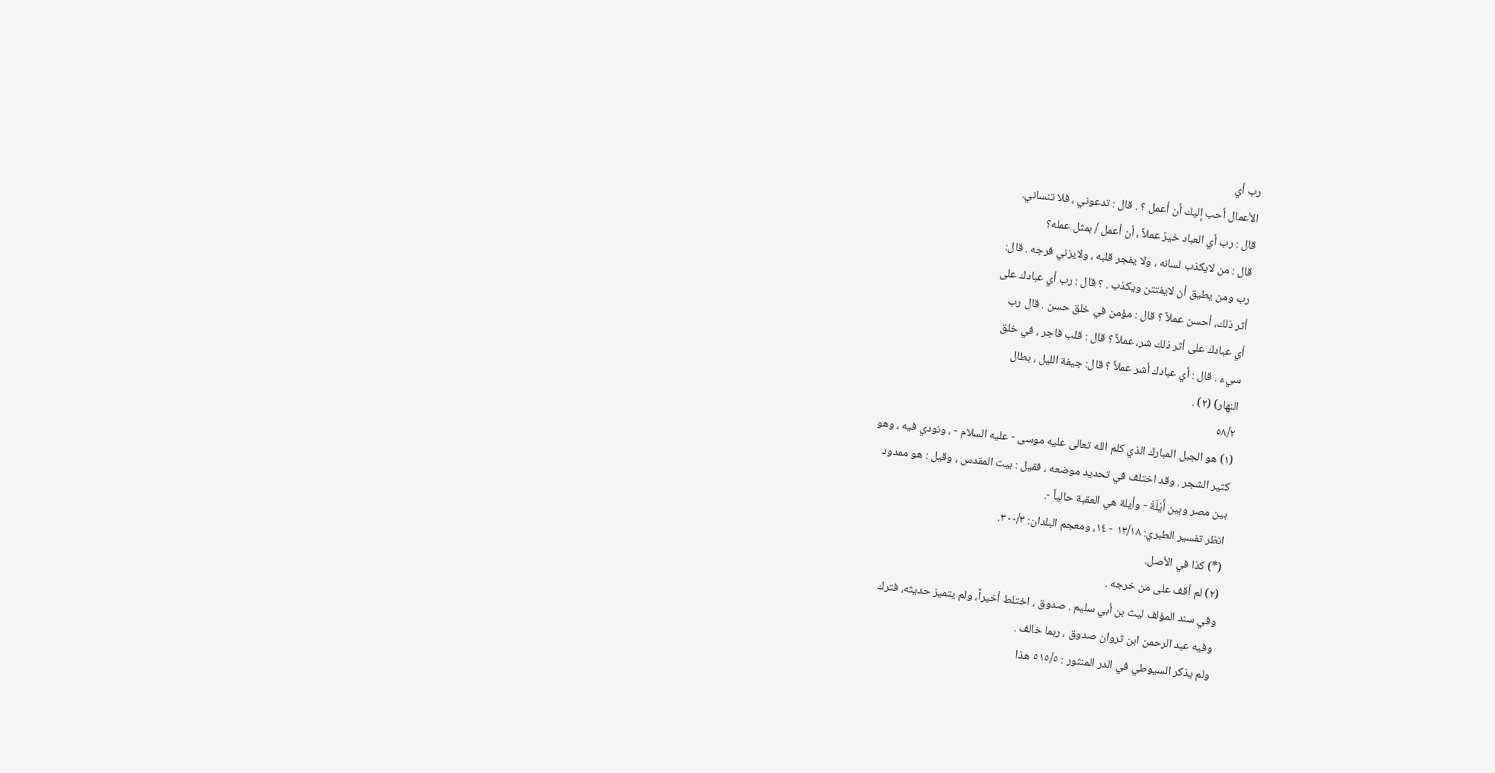رب أي
الأعمال أحب إليك أن أعمل ؟ . قال : تدعوني ، فلا تنساني.
قال : رب أي العباد خيرٌ عملاً ، أن أعمل / بمثل عمله؟
قال : من لايكذب لسانه ، ولا يفجر قلبه ، ولايزني فرجه . قال:
رب ومن يطيق أن لايفتتن ويكذب . ؟ قال : رب أي عبادك على
أثر ذلك، أحسن عملاً ؟ قال : مؤمن في خلق حسن . قال رب
أي عبادك على أثر ذلك شر، عملاً ؟ قال : قلب فاجر ، في خلق
سيء . قال : أي عبادك أشر عملاً ؟ قال: جيفة الليل ، بطال
النهار) (٢) .
٥٨/٢
(١) هو الجبل المبارك الذي كلم الله تعالى عليه موسى - عليه السلام - ، ونودي فيه ، وهو
كثير الشجر . وقد اختلف في تحديد موضعه ، فقيل : بيت المقدس ، وقيل : هو ممدود
بين مصر وبين أَيْلَةَ - وأيلة هي العقبة حالياً -.
انظر تفسير الطبري: ١٣/١٨ - ١٤، ومعجم البلدان: ٣٠٠/٣.
(*) كذا في الأصل.
(٢) لم أقف على من خرجه .
وفي سند المؤلف ليث بن أبي سليم . صدوق ، اختلط أخيراً، ولم يتميز حديثه، فترك
وفيه عبد الرحمن ابن ثروان صدوق ، ربما خالف .
ولم يذكر السيوطي في الدر المنثور : ٥١٥/٥ هذا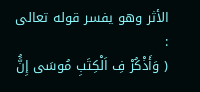الأثر وهو يفسر قوله تعالى :
( وَأَذْكُرْ فِ اَلْكِتَبِ مُوسَى إِنَُّ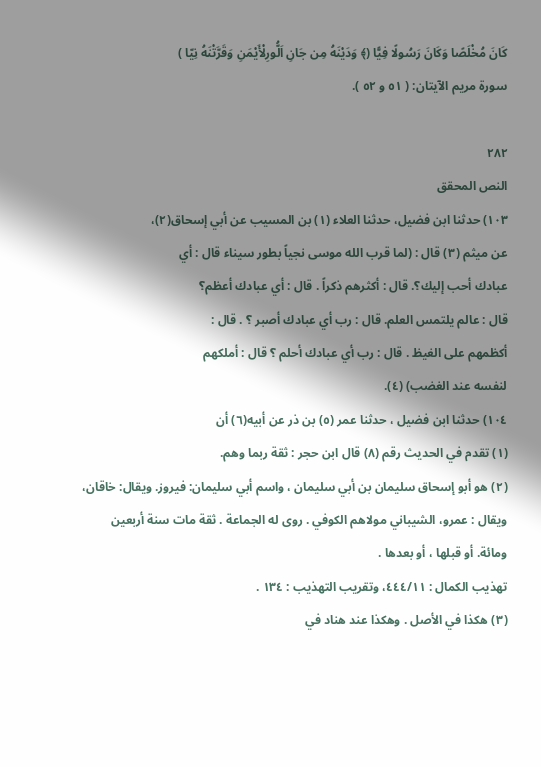كَانَ مُخْلَصًا وَكَانَ رَسُولًا فِيًّا (﴾ وَدَيْنَهُ مِن جَانِ اَلُّورِلْأَيْمَنِ وَقَرَّتْنَهُ نِيّا )
سورة مريم الآيتان: ( ٥١ و ٥٢ ).

٢٨٢
النص المحقق
١٠٣) حدثنا ابن فضيل، حدثنا العلاء (١) بن المسيب عن أبي إسحاق(٢)،
عن ميثم (٣) قال : (لما قرب الله موسى نجياً بطور سيناء قال : أي
عبادك أحب إليك؟. قال : أكثرهم ذكراً . قال : أي عبادك أعظم؟
قال : عالم يلتمس العلم. قال : رب أي عبادك أصبر ؟ . قال :
أكظمهم على الغيظ . قال : رب أي عبادك أحلم ؟ قال : أملكهم
لنفسه عند الغضب) (٤).
١٠٤) حدثنا ابن فضيل ، حدثنا عمر (٥) بن ذر عن أبيه(٦) أن
(١) تقدم في الحديث رقم (٨) قال ابن حجر : ثقة ربما وهم.
(٢) هو أبو إسحاق سليمان بن أبي سليمان ، واسم أبي سليمان: فيروز. ويقال: خاقان،
ويقال : عمرو، الشيباني مولاهم الكوفي . روى له الجماعة . ثقة مات سنة أربعين
ومائة. أو قبلها ، أو بعدها .
تهذيب الكمال : ٤٤٤/١١، وتقريب التهذيب : ١٣٤ .
(٣) هكذا في الأصل . وهكذا عند هناد في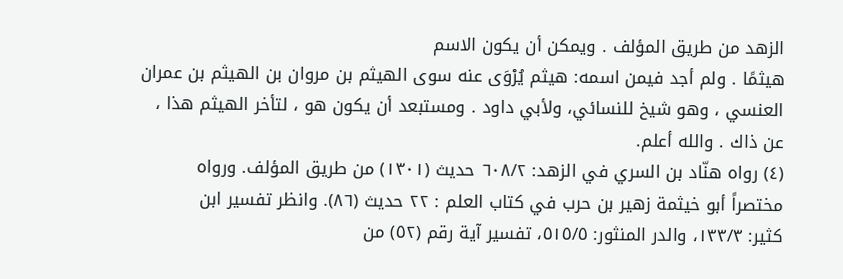الزهد من طريق المؤلف . ويمكن أن يكون الاسم
هيثمًا . ولم أجد فيمن اسمه: هيثم يُرْوَى عنه سوى الهيثم بن مروان بن الهيثم بن عمران
العنسي ، وهو شيخ للنسائي، ولأبي داود . ومستبعد أن يكون هو ، لتأخر الهيثم هذا ،
عن ذاك . والله أعلم.
(٤) رواه هنّاد بن السري في الزهد: ٦٠٨/٢ حديث (١٣٠١) من طريق المؤلف. ورواه
مختصراً أبو خيثمة زهير بن حرب في كتاب العلم : ٢٢ حديث (٨٦). وانظر تفسير ابن
كثير: ١٣٣/٣، والدر المنثور: ٥١٥/٥، تفسير آية رقم (٥٢) من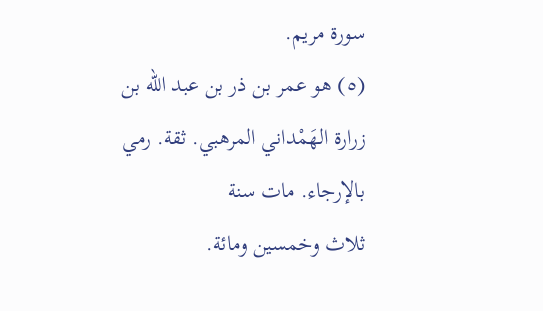سورة مريم.
(٥) هو عمر بن ذر بن عبد الله بن زرارة الهَمْداني المرهبي. ثقة. رمي بالإرجاء. مات سنة
ثلاث وخمسين ومائة.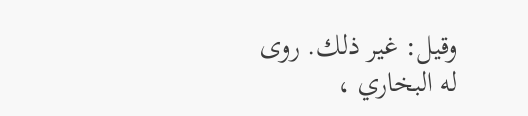وقيل: غير ذلك. روى له البخاري ،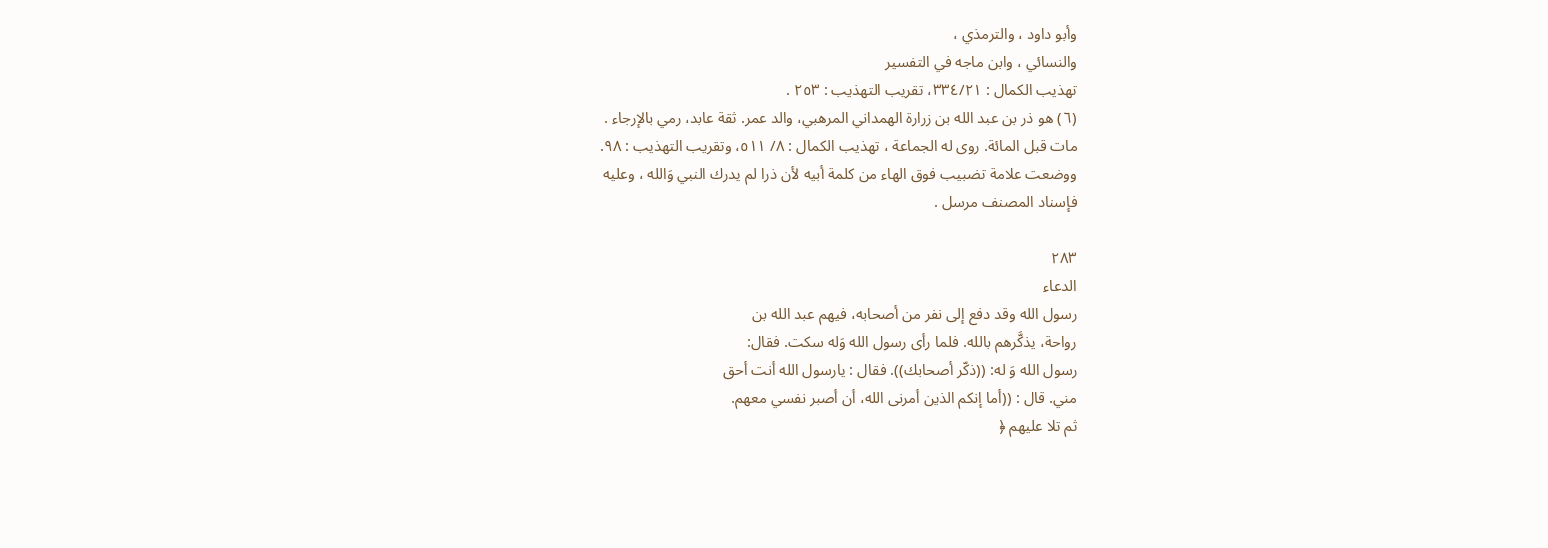وأبو داود ، والترمذي ،
والنسائي ، وابن ماجه في التفسير
تهذيب الكمال : ٣٣٤/٢١، تقريب التهذيب : ٢٥٣ .
(٦) هو ذر بن عبد الله بن زرارة الهمداني المرهبي، والد عمر. ثقة عابد، رمي بالإرجاء .
مات قبل المائة. روى له الجماعة ، تهذيب الكمال : ٨/ ٥١١، وتقريب التهذيب : ٩٨.
ووضعت علامة تضبيب فوق الهاء من كلمة أبيه لأن ذرا لم يدرك النبي وَالله ، وعليه
فإسناد المصنف مرسل .

٢٨٣
الدعاء
رسول الله وقد دفع إلى نفر من أصحابه، فيهم عبد الله بن
رواحة، يذكَّرهم بالله. فلما رأى رسول الله وَله سكت. فقال:
رسول الله وَ له: ((ذكّر أصحابك)). فقال : يارسول الله أنت أحق
مني. قال : ((أما إنكم الذين أمرنى الله، أن أصبر نفسي معهم.
ثم تلا عليهم ﴿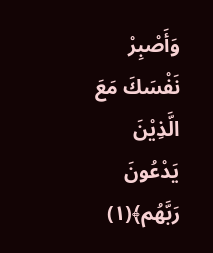وَأَصْبِرْ نَفْسَكَ مَعَ الَّذِيْنَ يَدْعُونَ رَبَّهُم﴾(١)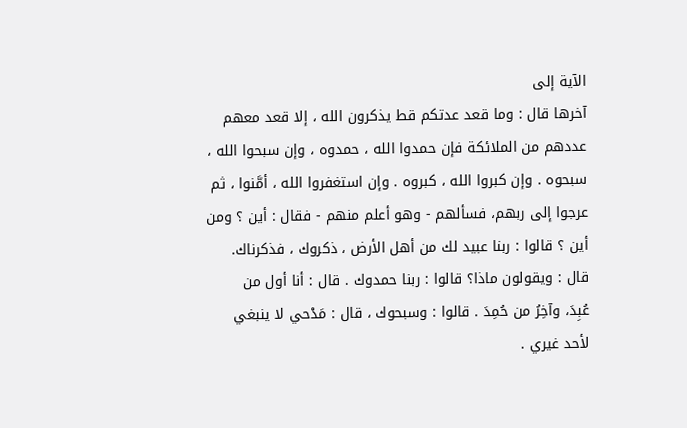الآية إلى
آخرها قال : وما قعد عدتكم قط يذكرون الله ، إلا قعد معهم
عددهم من الملائكة فإن حمدوا الله ، حمدوه ، وإن سبحوا الله ،
سبحوه . وإن كبروا الله ، كبروه . وإن استغفروا الله ، أمَّنوا ، ثم
عرجوا إلى ربهم، فسألهم - وهو أعلم منهم - فقال : أين ؟ ومن
أين ؟ قالوا : ربنا عبيد لك من أهل الأرض ، ذكروك ، فذكرناك.
قال : ويقولون ماذا؟ قالوا : ربنا حمدوك . قال : أنا أول من
عُبِدَ، وآخِرُ من حُمِدَ . قالوا : وسبحوك ، قال : مَدْحي لا ينبغي
لأحد غيري .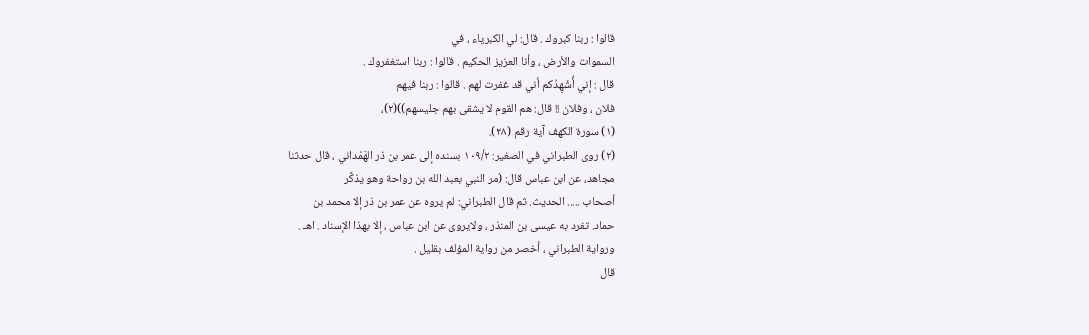قالوا : ربنا كبروك . قال: لي الكبرياء ، في
السموات والأرض ، وأنا العزيز الحكيم . قالوا : ربنا استغفروك .
قال : إني أُشْهِدُكم أني قد غفرت لهم . قالوا : ربنا فيهم
فلان ، وفلان !! قال: هم القوم لا يشقى بهم جليسهم))(٢)،
(١) سورة الكهف آية رقم (٢٨).
(٢) روى الطبراني في الصغير: ١٠٩/٢ بسنده إلى عمر بن ذر الهَمْداني ، قال حدثنا
مجاهد، عن ابن عباس قال: (مر النبي بعبد الله بن رواحة وهو يذكَّر
أصحاب ..... الحديث. ثم قال الطبراني: لم يروه عن عمر بن ذر إلا محمد بن
حماد. تفرد به عيسى بن المنذر ، ولايروى عن ابن عباس ، إلا بهذا الإسناد . اهـ .
ورواية الطبراني ، أخصر من رواية المؤلف بقليل .
قال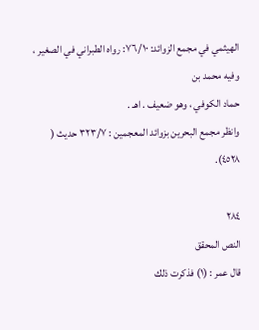الهيثمي في مجمع الزوائد: ٧٦/١٠: رواه الطبراني في الصغير ، وفيه محمد بن
حماد الكوفي ، وهو ضعيف . اهـ .
وانظر مجمع البحرين بزوائد المعجمين : ٣٢٣/٧ حديث ( ٤٥٢٨).

٢٨٤
النص المحقق
قال عمر : (١) فذكرت ذلك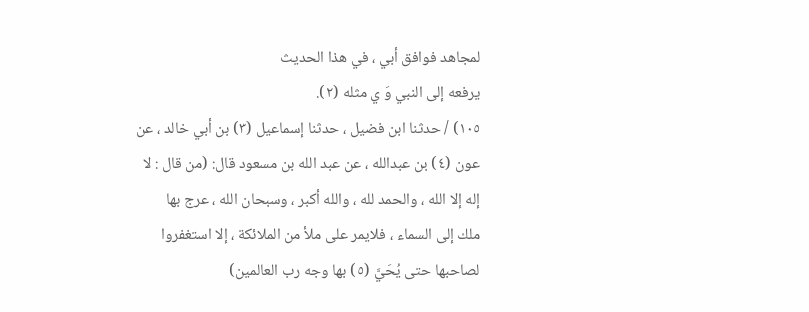لمجاهد فوافق أبي ، في هذا الحديث
يرفعه إلى النبي وَ ي مثله (٢).
١٠٥) / حدثنا ابن فضيل ، حدثنا إسماعيل (٣) بن أبي خالد ، عن
عون (٤) بن عبدالله ، عن عبد الله بن مسعود قال: (من قال : لا
إله إلا الله ، والحمد لله ، والله أكبر ، وسبحان الله ، عرج بها
ملك إلى السماء ، فلايمر على ملأ من الملائكة ، إلا استغفروا
لصاحبها حتى يُحَيَّ (٥) بها وجه رب العالمين)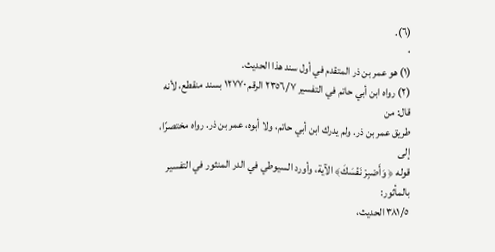(٦).
٠
(١) هو عمر بن ذر المتقدم في أول سند هذا الحديث.
(٢) رواه ابن أبي حاتم في التفسير ٢٣٥٦/٧ الرقم ١٢٧٧٠ بسند منقطع، لأنه قال: من
طريق عمر بن ذر. ولم يدرك ابن أبي حاتم، ولا أبوه، عمر بن ذر. رواه مختصرًا، إلى
قوله ﴿ وَأَصْبِرْ نَفْسَكَ﴾ الآية، وأورد السيوطي في الدر المنثور في التفسير بالمأثور:
٣٨١/٥ الحديث،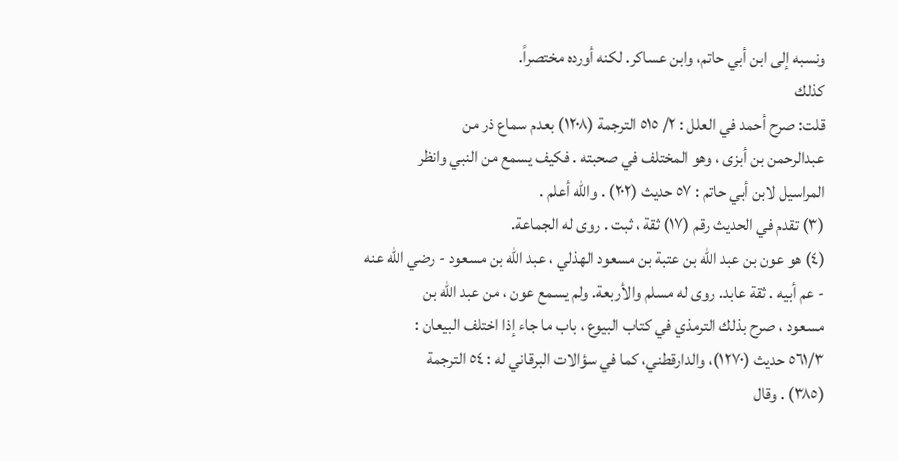ونسبه إلى ابن أبي حاتم، وابن عساكر. لكنه أورده مختصراً.
كذلك
قلت: صرح أحمد في العلل : ٢/ ٥١٥ الترجمة (١٢٠٨) بعدم سماع ذر من
عبدالرحمن بن أبزى ، وهو المختلف في صحبته . فكيف يسمع من النبي وانظر
المراسيل لابن أبي حاتم : ٥٧ حديث (٢٠٢) . والله أعلم .
(٣) تقدم في الحديث رقم (١٧) ثقة ، ثبت . روى له الجماعة.
(٤) هو عون بن عبد الله بن عتبة بن مسعود الهذلي ، عبد الله بن مسعود - رضي الله عنه
- عم أبيه . ثقة عابد. روى له مسلم والأربعة. ولم يسمع عون ، من عبد الله بن
مسعود ، صرح بذلك الترمذي في كتاب البيوع ، باب ما جاء إذا اختلف البيعان :
٥٦١/٣ حديث (١٢٧٠)، والدارقطني، كما في سؤالات البرقاني له : ٥٤ الترجمة
(٣٨٥) . وقال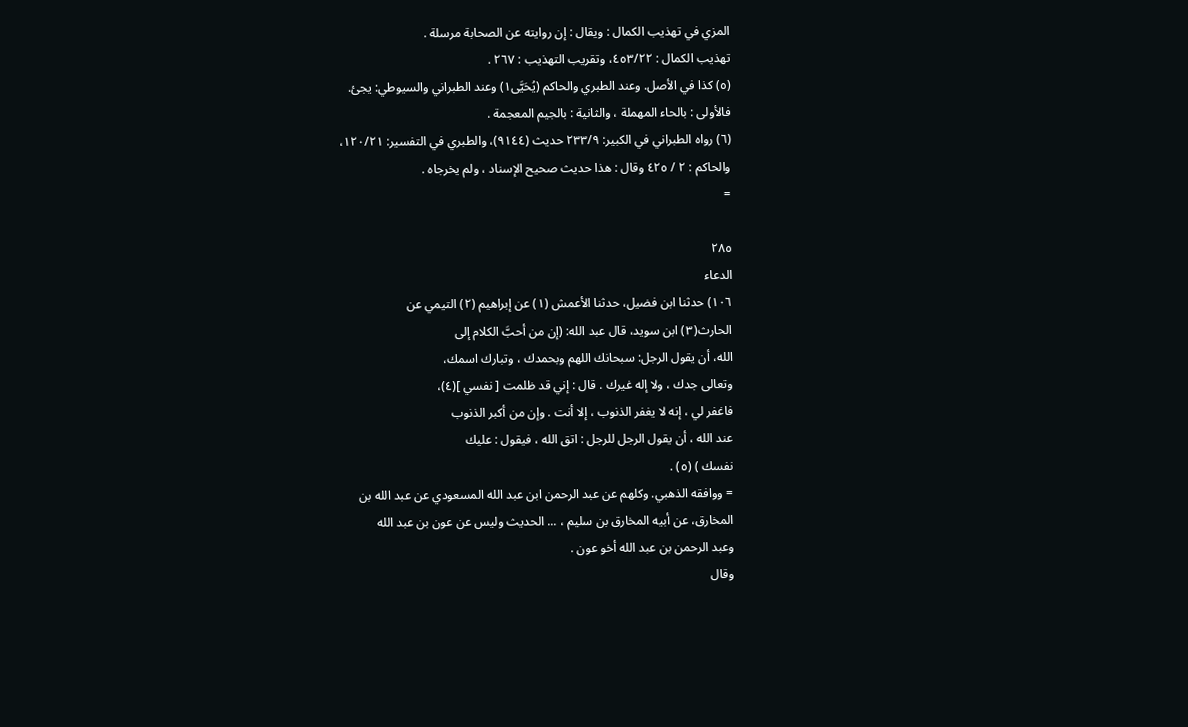المزي في تهذيب الكمال : ويقال : إن روايته عن الصحابة مرسلة .
تهذيب الكمال : ٤٥٣/٢٢، وتقريب التهذيب : ٢٦٧ .
(٥) كذا في الأصل. وعند الطبري والحاكم (يُحَيَّى١) وعند الطبراني والسيوطي: يجئ.
فالأولى : بالحاء المهملة ، والثانية : بالجيم المعجمة .
(٦) رواه الطبراني في الكبير: ٢٣٣/٩ حديث (٩١٤٤)، والطبري في التفسير: ١٢٠/٢١،
والحاكم : ٢ / ٤٢٥ وقال : هذا حديث صحيح الإسناد ، ولم يخرجاه .
=

٢٨٥
الدعاء
١٠٦) حدثنا ابن فضيل، حدثنا الأعمش (١) عن إبراهيم (٢) التيمي عن
الحارث(٣) ابن سويد، قال عبد الله: (إن من أحبَّ الكلام إلى
الله، أن يقول الرجل: سبحانك اللهم وبحمدك ، وتبارك اسمك،
وتعالى جدك ، ولا إله غيرك . قال : إني قد ظلمت [ نفسي ](٤)،
فاغفر لي ، إنه لا يغفر الذنوب ، إلا أنت . وإن من أكبر الذنوب
عند الله ، أن يقول الرجل للرجل : اتق الله ، فيقول : عليك
نفسك ) (٥) .
= ووافقه الذهبي. وكلهم عن عبد الرحمن ابن عبد الله المسعودي عن عبد الله بن
المخارق، عن أبيه المخارق بن سليم ، ... الحديث وليس عن عون بن عبد الله
وعبد الرحمن بن عبد الله أخو عون .
وقال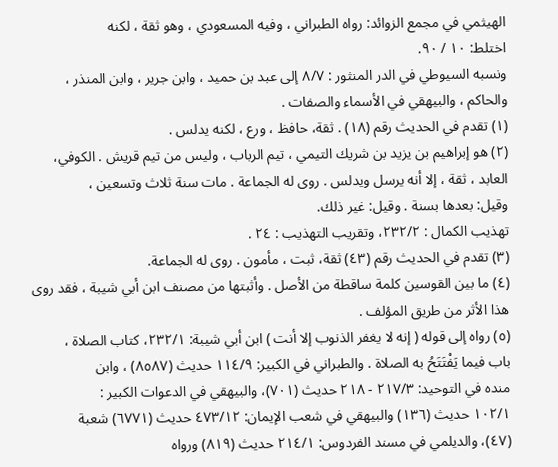الهيثمي في مجمع الزوائد: رواه الطبراني ، وفيه المسعودي ، وهو ثقة ، لكنه
اختلط: ١٠ / ٩٠.
ونسبه السيوطي في الدر المنثور : ٨/٧ إلى عبد بن حميد ، وابن جرير ، وابن المنذر ،
والحاكم ، والبيهقي في الأسماء والصفات .
(١) تقدم في الحديث رقم (١٨) . ثقة، حافظ ، ورع ، لكنه يدلس .
(٢) هو إبراهيم بن يزيد بن شريك التيمي ، تيم الرباب ، وليس من تيم قريش . الكوفي،
العابد ، ثقة ، إلا أنه يرسل ويدلس . روى له الجماعة . مات سنة ثلاث وتسعين ،
وقيل: بعدها بسنة . وقيل: غير ذلك.
تهذيب الكمال : ٢٣٢/٢، وتقريب التهذيب : ٢٤ .
(٣) تقدم في الحديث رقم (٤٣) ثقة، ثبت ، مأمون . روى له الجماعة.
(٤) ما بين القوسين كلمة ساقطة من الأصل . وأثبتها من مصنف ابن أبي شيبة ، فقد روى
هذا الأثر من طريق المؤلف .
(٥) رواه إلى قوله ( إنه لا يغفر الذنوب إلا أنت ) ابن أبي شيبة: ٢٣٢/١، كتاب الصلاة ،
باب فيما يَفْتَتَحُ به الصلاة . والطبراني في الكبير: ١١٤/٩ حديث (٨٥٨٧) ، وابن
منده في التوحيد: ٢١٧/٣ - ٢١٨ حديث (٧٠١)، والبيهقي في الدعوات الكبير :
١٠٢/١ حديث (١٣٦) والبيهقي في شعب الإيمان: ٤٧٣/١٢ حديث (٦٧٧١) شعبة
(٤٧)، والديلمي في مسند الفردوس: ٢١٤/١ حديث (٨١٩) ورواه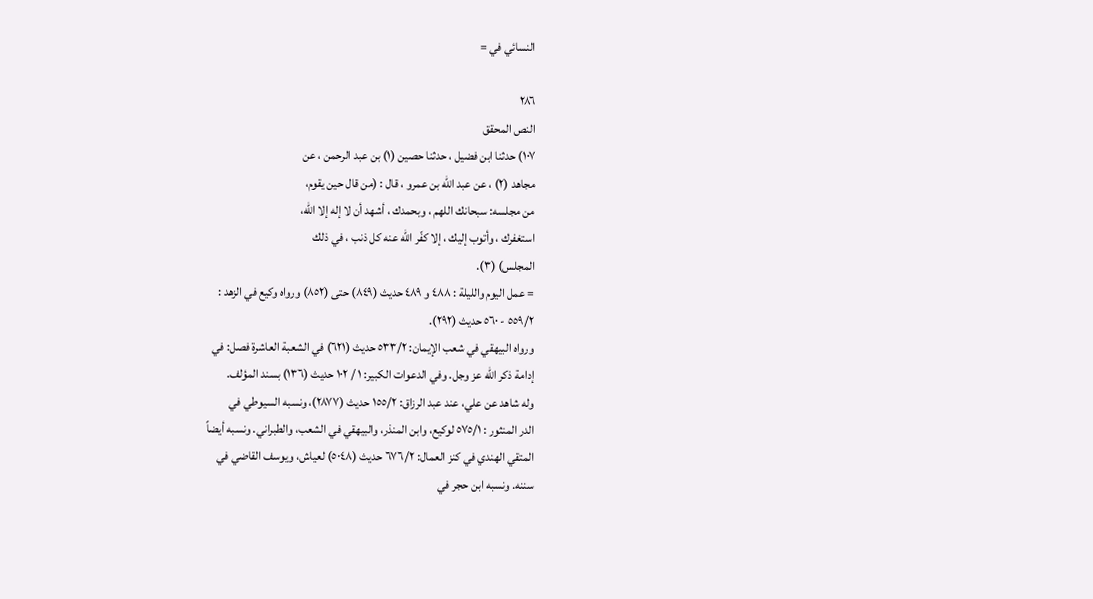النسائي في =

٢٨٦
النص المحقق
١٠٧) حدثنا ابن فضيل ، حدثنا حصين (١) بن عبد الرحمن ، عن
مجاهد (٢) ، عن عبد الله بن عمرو ، قال : (من قال حين يقوم،
من مجلسه: سبحانك اللهم ، وبحمدك ، أشهد أن لا إله إلا الله،
استغفرك ، وأتوب إليك ، إلا كفّر الله عنه كل ذنب ، في ذلك
المجلس) (٣).
= عمل اليوم والليلة : ٤٨٨ و ٤٨٩ حديث (٨٤٩) حتى (٨٥٢) ورواه وكيع في الزهد :
٥٥٩/٢ - ٥٦٠ حديث (٢٩٢).
ورواه البيهقي في شعب الإيمان: ٥٣٣/٢ حديث (٦٢١) في الشعبة العاشرة فصل: في
إدامة ذكر الله عز وجل. وفي الدعوات الكبير: ١ / ١٠٢ حديث (١٣٦) بسند المؤلف.
وله شاهد عن علي، عند عبد الرزاق: ١٥٥/٢ حديث (٢٨٧٧)، ونسبه السيوطي في
الدر المنثور : ٥٧٥/١ لوكيع، وابن المنذر، والبيهقي في الشعب، والطبراني. ونسبه أيضاً
المتقي الهندي في كنز العمال: ٦٧٦/٢ حديث (٥٠٤٨) لعياش، ويوسف القاضي في
سننه. ونسبه ابن حجر في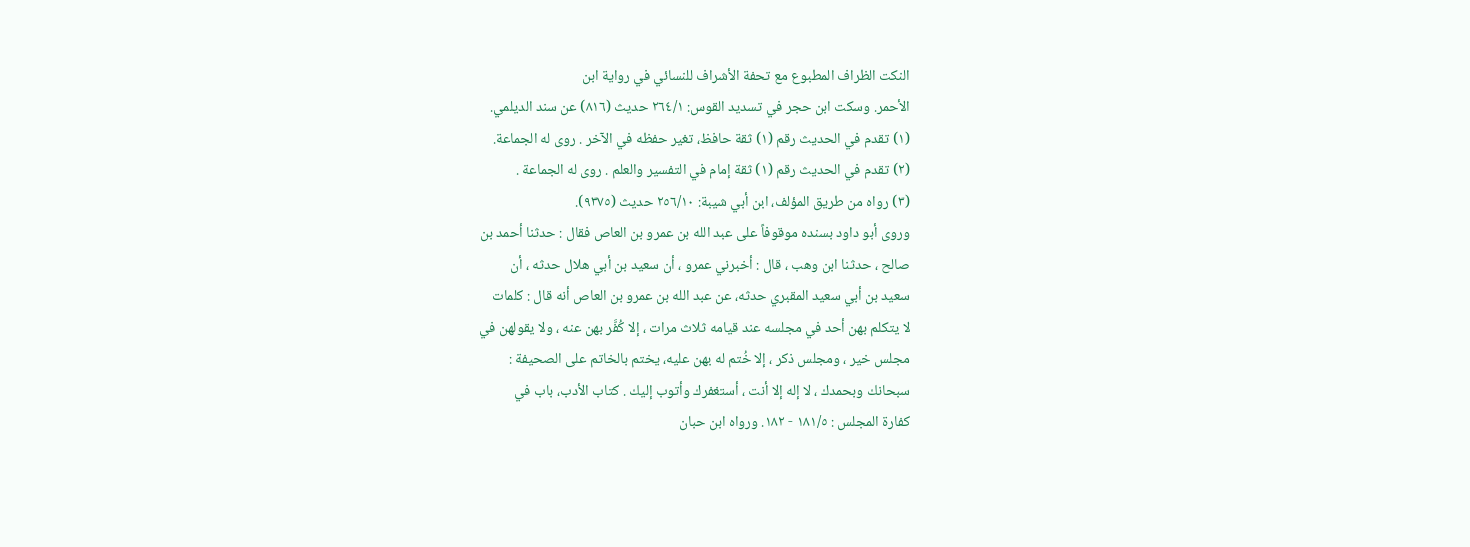النكت الظراف المطبوع مع تحفة الأشراف للنسائي في رواية ابن
الأحمر. وسكت ابن حجر في تسديد القوس: ٢٦٤/١ حديث (٨١٦) عن سند الديلمي.
(١) تقدم في الحديث رقم (١) ثقة حافظ، تغير حفظه في الآخر . روى له الجماعة.
(٢) تقدم في الحديث رقم (١) ثقة إمام في التفسير والعلم . روى له الجماعة .
(٣) رواه من طريق المؤلف، ابن أبي شيبة: ٢٥٦/١٠ حديث (٩٣٧٥).
وروى أبو داود بسنده موقوفاً على عبد الله بن عمرو بن العاص فقال : حدثنا أحمد بن
صالح ، حدثنا ابن وهب ، قال : أخبرني عمرو ، أن سعيد بن أبي هلال حدثه ، أن
سعيد بن أبي سعيد المقبري حدثه، عن عبد الله بن عمرو بن العاص أنه قال : كلمات
لا يتكلم بهن أحد في مجلسه عند قيامه ثلاث مرات ، إلا كُفَّر بهن عنه ، ولا يقولهن في
مجلس خير ، ومجلس ذكر ، إلا خُتم له بهن عليه، يختم بالخاتم على الصحيفة :
سبحانك وبحمدك ، لا إله إلا أنت ، أستغفرك وأتوب إليك . كتاب الأدب، باب في
كفارة المجلس : ١٨١/٥ - ١٨٢. ورواه ابن حبان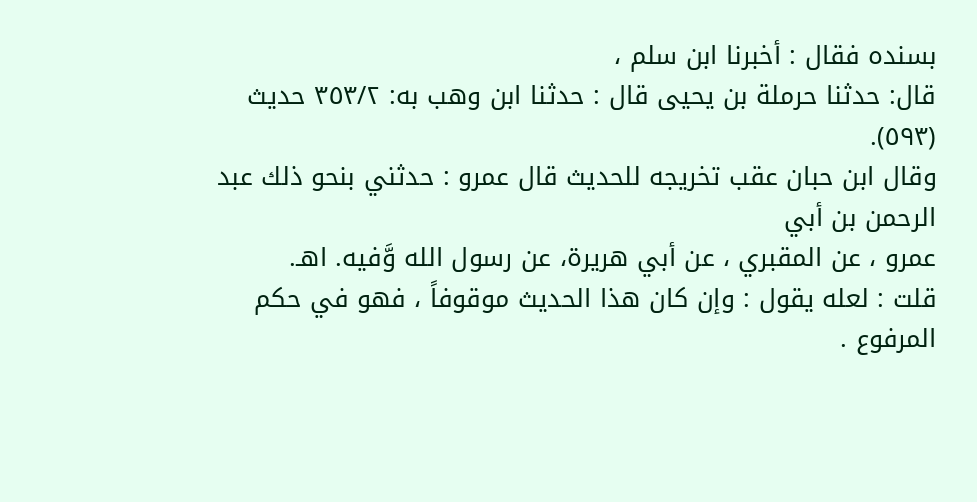بسنده فقال : أخبرنا ابن سلم ،
قال: حدثنا حرملة بن يحيى قال : حدثنا ابن وهب به: ٣٥٣/٢ حديث (٥٩٣).
وقال ابن حبان عقب تخريجه للحديث قال عمرو : حدثني بنحو ذلك عبد الرحمن بن أبي
عمرو ، عن المقبري ، عن أبي هريرة، عن رسول الله وَّفيه. اهـ.
قلت : لعله يقول : وإن كان هذا الحديث موقوفاً ، فهو في حكم المرفوع .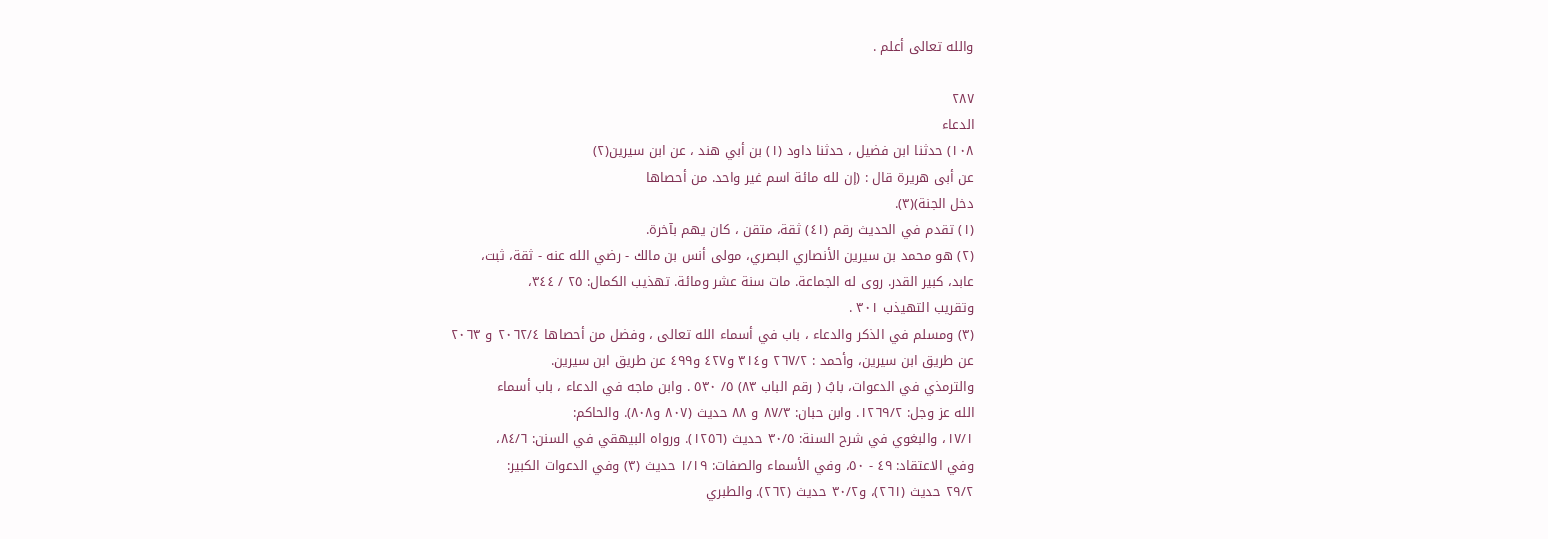والله تعالى أعلم .

٢٨٧
الدعاء
١٠٨) حدثنا ابن فضيل ، حدثنا داود (١) بن أبي هند ، عن ابن سيرين(٢)
عن أبى هريرة قال : (إن لله مائة اسم غير واحد. من أحصاها
دخل الجنة)(٣).
(١) تقدم في الحديث رقم (٤١) ثقة، متقن ، كان يهم بآخرة.
(٢) هو محمد بن سيرين الأنصاري البصري، مولى أنس بن مالك - رضي الله عنه - ثقة، ثبت،
عابد، كبير القدر. روى له الجماعة. مات سنة عشر ومائة. تهذيب الكمال: ٢٥ / ٣٤٤،
وتقريب التهيذب ٣٠١ .
(٣) ومسلم في الذكر والدعاء ، باب في أسماء الله تعالى ، وفضل من أحصاها ٢٠٦٢/٤ و ٢٠٦٣
عن طريق ابن سيرين، وأحمد : ٢٦٧/٢ و٣١٤ و٤٢٧ و٤٩٩ عن طريق ابن سيرين.
والترمذي في الدعوات، بابُ ( رقم الباب ٨٣) ٥/ ٥٣٠ . وابن ماجه في الدعاء ، باب أسماء
الله عز وجل: ١٢٦٩/٢. وابن حبان: ٨٧/٣ و ٨٨ حديث (٨٠٧ و٨٠٨). والحاكم:
١٧/١، والبغوي في شرح السنة: ٣٠/٥ حديث (١٢٥٦). ورواه البيهقي في السنن: ٨٤/٦،
وفي الاعتقاد: ٤٩ - ٥٠، وفي الأسماء والصفات: ١/١٩ حديث (٣) وفي الدعوات الكبير:
٢٩/٢ حديث (٢٦١)، و٣٠/٢ حديث (٢٦٢). والطبري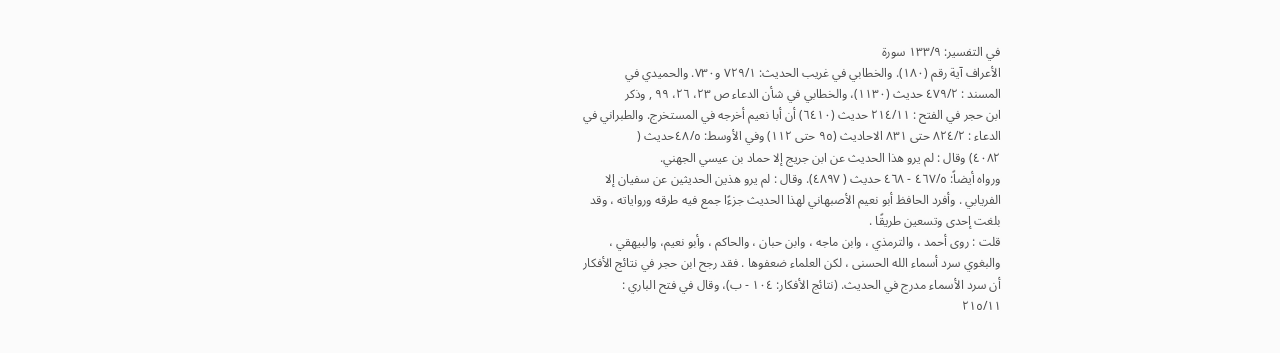في التفسير: ١٣٣/٩ سورة
الأعراف آية رقم (١٨٠). والخطابي في غريب الحديث: ٧٢٩/١ و٧٣٠. والحميدي في
المسند : ٤٧٩/٢ حديث (١١٣٠)، والخطابي في شأن الدعاء ص ٢٣، ٢٦، ٩٩ , وذكر
ابن حجر في الفتح : ٢١٤/١١ حديث (٦٤١٠) أن أبا نعيم أخرجه في المستخرج. والطبراني في
الدعاء : ٨٢٤/٢ حتى ٨٣١ الاحاديث (٩٥ حتى ١١٢) وفي الأوسط: ٤٨/٥حديث (
٤٠٨٢) وقال : لم يرو هذا الحديث عن ابن جريج إلا حماد بن عيسي الجهني.
ورواه أيضاً: ٤٦٧/٥ - ٤٦٨ حديث ( ٤٨٩٧). وقال : لم يرو هذين الحديثين عن سفيان إلا
الفريابي . وأفرد الحافظ أبو نعيم الأصبهاني لهذا الحديث جزءًا جمع فيه طرقه ورواياته ، وقد
بلغت إحدى وتسعين طريقًا .
قلت : روى أحمد ، والترمذي ، وابن ماجه ، وابن حبان ، والحاكم ، وأبو نعيم، والبيهقي ،
والبغوي سرد أسماء الله الحسنى ، لكن العلماء ضعفوها . فقد رجح ابن حجر في نتائج الأفكار
أن سرد الأسماء مدرج في الحديث. (نتائج الأفكار: ١٠٤ - ب)، وقال في فتح الباري :
٢١٥/١١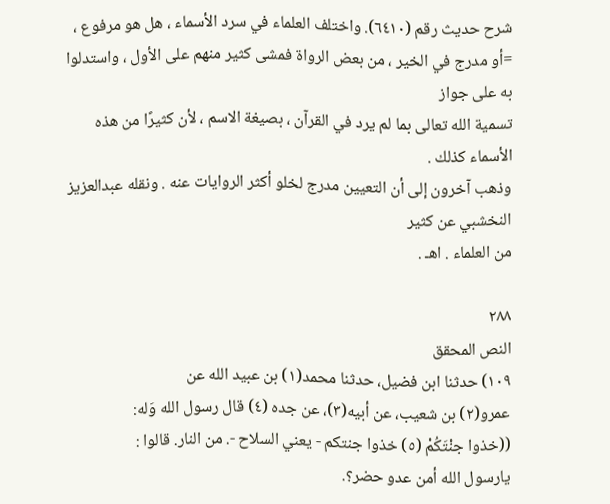شرح حديث رقم (٦٤١٠). واختلف العلماء في سرد الأسماء ، هل هو مرفوع ،
=أو مدرج في الخير ، من بعض الرواة فمشى كثير منهم على الأول ، واستدلوا به على جواز
تسمية الله تعالى بما لم يرد في القرآن ، بصيغة الاسم ، لأن كثيرًا من هذه الأسماء كذلك .
وذهب آخرون إلى أن التعيين مدرج لخلو أكثر الروايات عنه . ونقله عبدالعزيز النخشبي عن كثير
من العلماء . اهـ .

٢٨٨
النص المحقق
١٠٩) حدثنا ابن فضيل، حدثنا محمد(١) بن عبيد الله عن
عمرو(٢) بن شعيب، عن أبيه(٣)، عن جده (٤) قال رسول الله وَله:
((خذوا جنْتَكُمْ (٥) خذوا جنتكم - يعني السلاح -. من النار. قالوا :
يارسول الله أمن عدو حضر؟.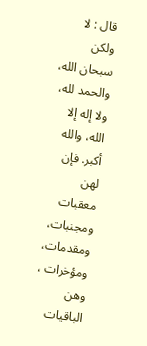قال : لا ولكن سبحان الله، والحمد لله،
ولا إله إلا الله، والله أكبر. فإن لهن معقبات ومجنبات، ومقدمات،
ومؤخرات ، وهن الباقيات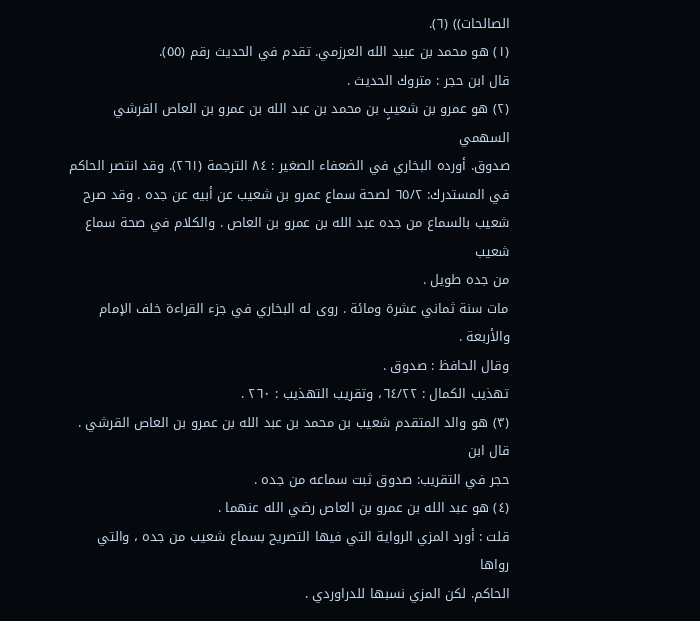الصالحات)) (٦).
(١) هو محمد بن عبيد الله العرزمي. تقدم في الحديث رقم (٥٥).
قال ابن حجر : متروك الحديث .
(٢) هو عمرو بن شعيبٍ بن محمد بن عبد الله بن عمرو بن العاص القرشي السهمي
صدوق. أورده البخاري في الضعفاء الصغير : ٨٤ الترجمة (٢٦١). وقد انتصر الحاكم
في المستدرك: ٦٥/٢ لصحة سماع عمرو بن شعيب عن أبيه عن جده . وقد صرح
شعيب بالسماع من جده عبد الله بن عمرو بن العاص . والكلام في صحة سماع شعيب
من جده طويل .
مات سنة ثماني عشرة ومائة . روى له البخاري في جزء القراءة خلف الإمام والأربعة .
وقال الحافظ : صدوق .
تهذيب الكمال : ٦٤/٢٢، وتقريب التهذيب : ٢٦٠ .
(٣) هو والد المتقدم شعيب بن محمد بن عبد الله بن عمرو بن العاص القرشي . قال ابن
حجر في التقريب: صدوق ثبت سماعه من جده .
(٤) هو عبد الله بن عمرو بن العاص رضي الله عنهما .
قلت : أورد المزي الرواية التي فيها التصريح بسماع شعيب من جده ، والتي رواها
الحاكم. لكن المزي نسبها للدراوردي .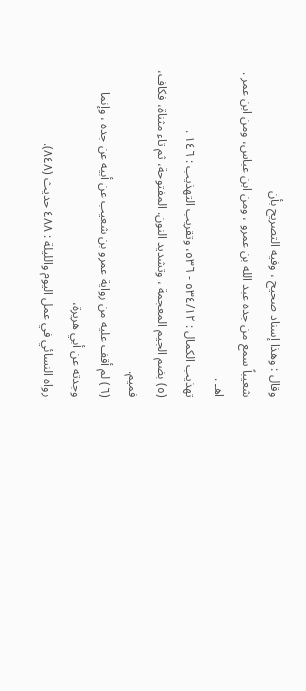وقال : وهذا إسناد صحيح ، وفيه التصريح بأن
شعيباً سمع من جده عبد الله بن عمرو ، ومن ابن عباس، ومن ابن عمر . اهـ .
تهذيب الكمال : ٥٣٤/١٢ - ٥٣٦، وتقريب التهذيب : ١٤٦ .
(٥) بضم الجيم المعجمة ، وتشديد النون. المفتوحة، ثم تاء مثناة، فكاف، فميم.
(٦) لم أقف عليه من رواية عمرو بن شعيب عن أبيه عن جده ، وإنما وجدته عن أبي هريرة،
رواه النسائي في عمل اليوم والليلة : ٤٨٨ حديث (٨٤٨).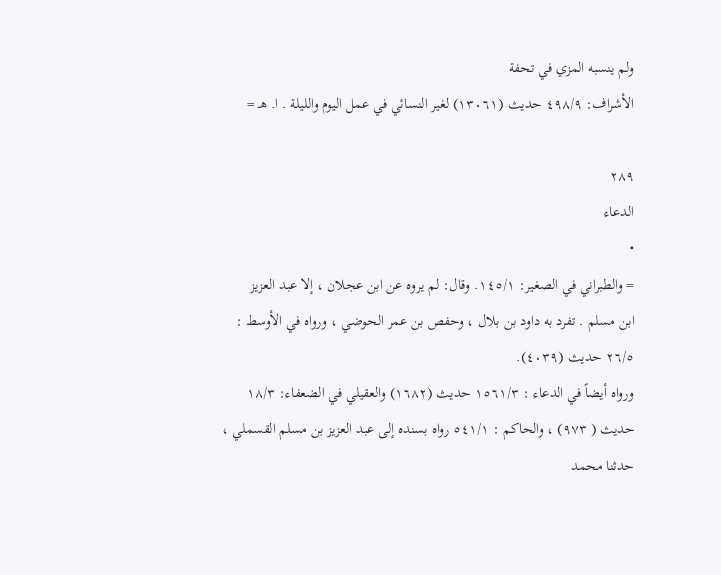ولم ينسبه المزي في تحفة
الأشراف: ٤٩٨/٩ حديث (١٣٠٦١) لغير النسائي في عمل اليوم والليلة . ا. هـ =

٢٨٩
الدعاء
•
= والطبراني في الصغير: ١٤٥/١. وقال: لم يروه عن ابن عجلان ، إلا عبد العزيز
ابن مسلم . تفرد به داود بن بلال ، وحفص بن عمر الحوضي ، ورواه في الأوسط :
٢٦/٥ حديث (٤٠٣٩).
ورواه أيضاً في الدعاء : ١٥٦١/٣ حديث (١٦٨٢) والعقيلي في الضعفاء: ١٨/٣
حديث ( ٩٧٣) ، والحاكم : ٥٤١/١ رواه بسنده إلى عبد العزيز بن مسلم القسملي ،
حدثنا محمد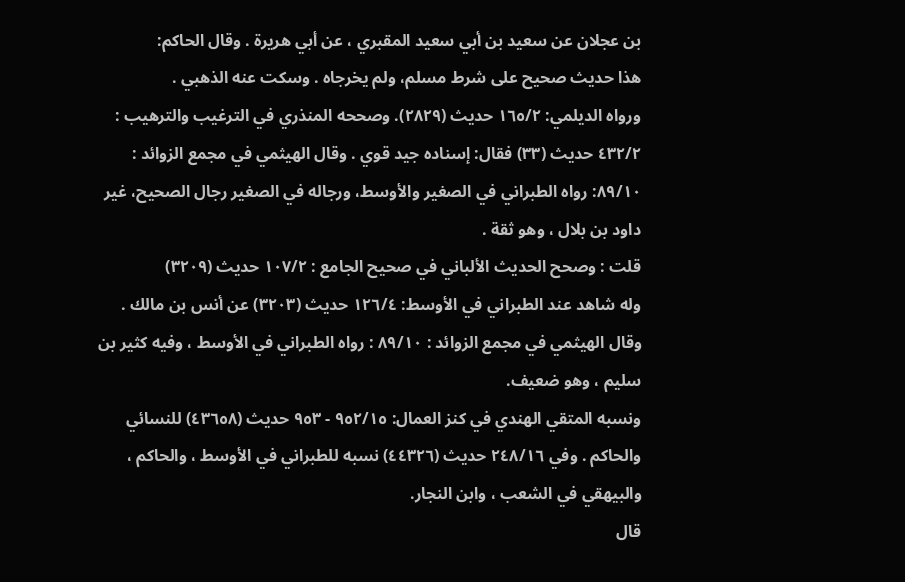بن عجلان عن سعيد بن أبي سعيد المقبري ، عن أبي هريرة . وقال الحاكم:
هذا حديث صحيح على شرط مسلم، ولم يخرجاه . وسكت عنه الذهبي .
ورواه الديلمي: ١٦٥/٢ حديث (٢٨٢٩). وصححه المنذري في الترغيب والترهيب :
٤٣٢/٢ حديث (٣٣) فقال: إسناده جيد قوي . وقال الهيثمي في مجمع الزوائد :
٨٩/١٠: رواه الطبراني في الصغير والأوسط، ورجاله في الصغير رجال الصحيح، غير
داود بن بلال ، وهو ثقة .
قلت : وصحح الحديث الألباني في صحيح الجامع : ١٠٧/٢ حديث (٣٢٠٩)
وله شاهد عند الطبراني في الأوسط: ١٢٦/٤ حديث (٣٢٠٣) عن أنس بن مالك .
وقال الهيثمي في مجمع الزوائد : ٨٩/١٠ : رواه الطبراني في الأوسط ، وفيه كثير بن
سلیم ، وهو ضعيف.
ونسبه المتقي الهندي في كنز العمال: ٩٥٢/١٥ - ٩٥٣ حديث (٤٣٦٥٨) للنسائي
والحاكم . وفي ٢٤٨/١٦ حديث (٤٤٣٢٦) نسبه للطبراني في الأوسط ، والحاكم ،
والبيهقي في الشعب ، وابن النجار.
قال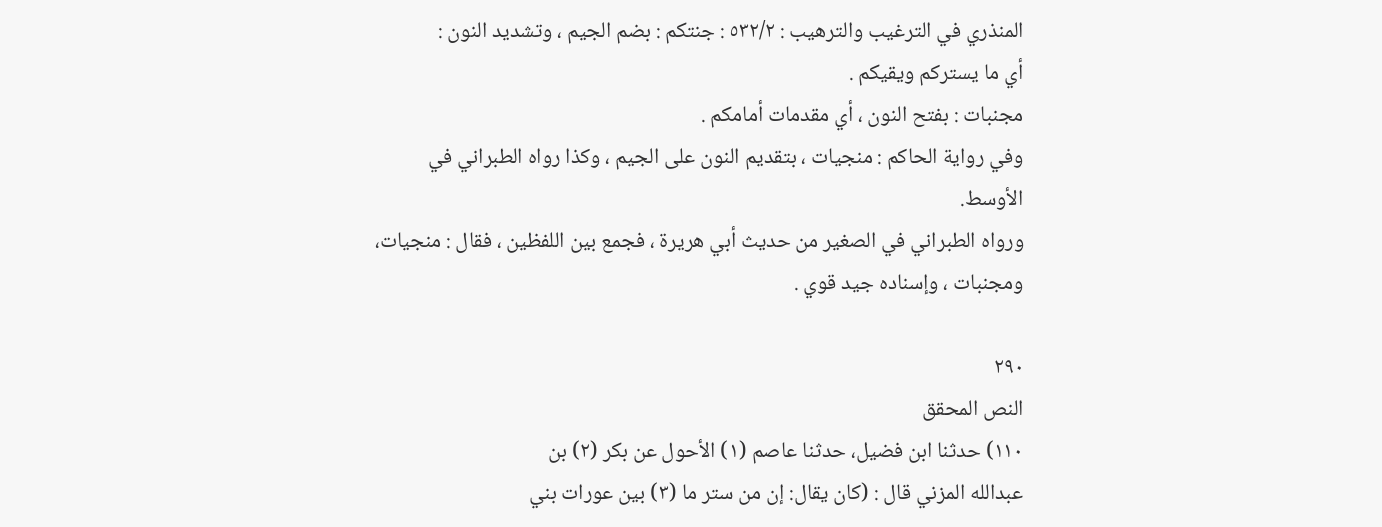المنذري في الترغيب والترهيب : ٥٣٢/٢ : جنتكم : بضم الجيم ، وتشديد النون :
أي ما يستركم ويقيكم .
مجنبات : بفتح النون ، أي مقدمات أمامكم .
وفي رواية الحاكم : منجيات ، بتقديم النون على الجيم ، وكذا رواه الطبراني في
الأوسط.
ورواه الطبراني في الصغير من حديث أبي هريرة ، فجمع بين اللفظين ، فقال : منجيات،
ومجنبات ، وإسناده جيد قوي .

٢٩٠
النص المحقق
١١٠) حدثنا ابن فضيل، حدثنا عاصم (١) الأحول عن بكر (٢) بن
عبدالله المزني قال : (كان يقال: إن من ستر ما (٣) بين عورات بني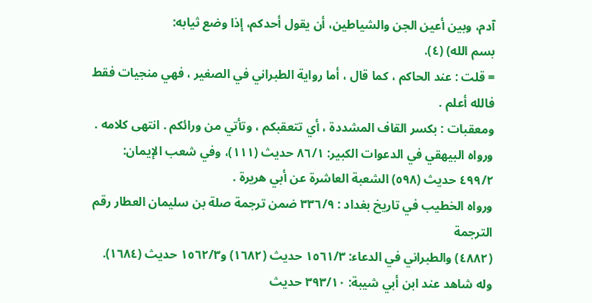آدم، وبين أعين الجن والشياطين، أن يقول أحدكم، إذا وضع ثيابه:
بسم الله) (٤).
= قلت : عند الحاكم ، كما قال ، أما رواية الطبراني في الصغير ، فهي منجيات فقط
فالله أعلم .
ومعقبات : بكسر القاف المشددة ، أي تتعقبكم ، وتأتي من ورائكم . انتهى كلامه .
ورواه البيهقي في الدعوات الكبير: ٨٦/١ حديث (١١١)، وفي شعب الإيمان:
٤٩٩/٢ حديث (٥٩٨) الشعبة العاشرة عن أبي هريرة .
ورواه الخطيب في تاريخ بغداد : ٣٣٦/٩ ضمن ترجمة صلة بن سليمان العطار رقم الترجمة
(٤٨٨٢) والطبراني في الدعاء: ١٥٦١/٣ حديث (١٦٨٢) و١٥٦٢/٣ حديث (١٦٨٤).
وله شاهد عند ابن أبي شيبة: ٣٩٣/١٠ حديث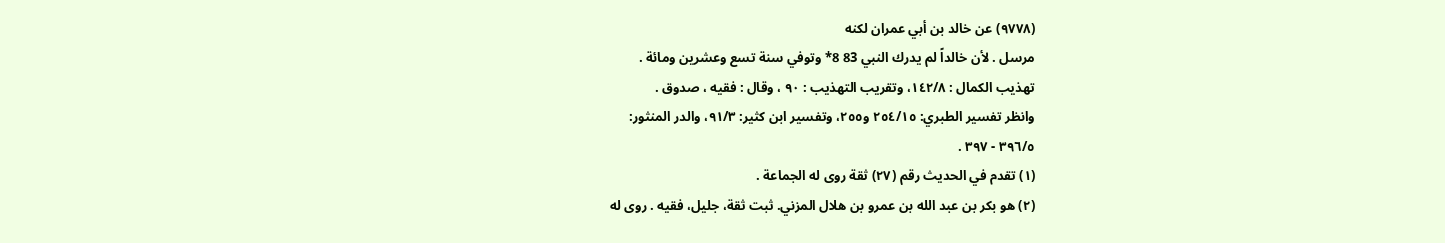(٩٧٧٨) عن خالد بن أبي عمران لكنه
مرسل . لأن خالداً لم يدرك النبي 83 8* وتوفي سنة تسع وعشرين ومائة .
تهذيب الكمال : ١٤٢/٨، وتقريب التهذيب : ٩٠ ، وقال : فقيه ، صدوق .
وانظر تفسير الطبري: ٢٥٤/١٥ و٢٥٥، وتفسير ابن كثير: ٩١/٣، والدر المنثور:
٣٩٦/٥ - ٣٩٧ .
(١) تقدم في الحديث رقم (٢٧) ثقة روى له الجماعة .
(٢) هو بكر بن عبد الله بن عمرو بن هلال المزني. ثبت ثقة، جليل، فقيه . روى له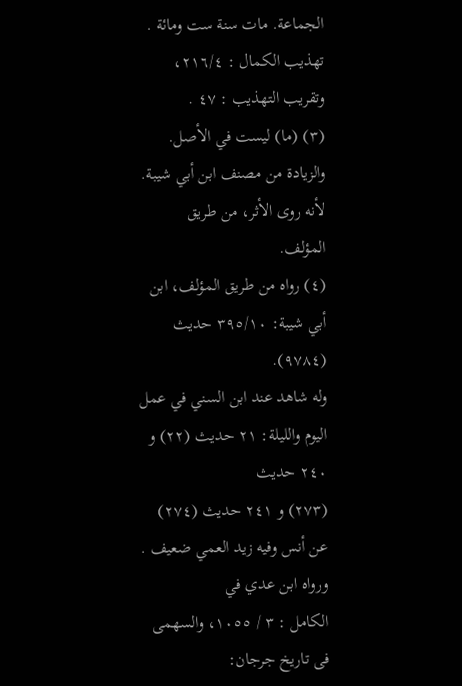الجماعة. مات سنة ست ومائة . تهذيب الكمال : ٢١٦/٤، وتقريب التهذيب : ٤٧ .
(٣) (ما) ليست في الأصل. والزيادة من مصنف ابن أبي شيبة. لأنه روى الأثر، من طريق المؤلف.
(٤) رواه من طريق المؤلف، ابن أبي شيبة: ٣٩٥/١٠ حديث (٩٧٨٤).
وله شاهد عند ابن السني في عمل اليوم والليلة: ٢١ حديث (٢٢) و ٢٤٠ حديث
(٢٧٣) و ٢٤١ حديث (٢٧٤) عن أنس وفيه زيد العمي ضعيف . ورواه ابن عدي في
الكامل : ٣ / ١٠٥٥، والسهمى فى تاريخ جرجان: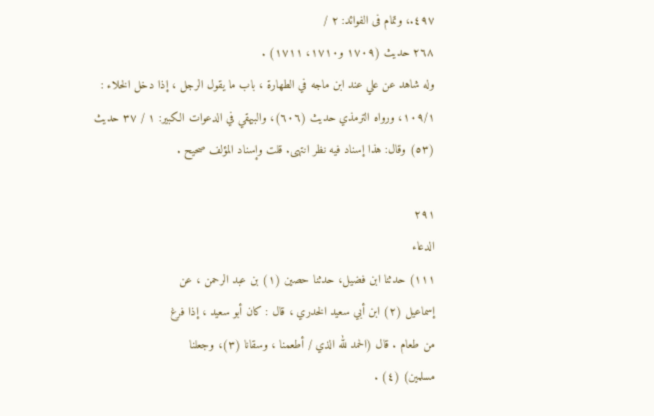٤٩٧.، وتمام فى الفوائد: ٢ /
٢٦٨ حديث (١٧٠٩ و١٧١٠، ١٧١١) .
وله شاهد عن علي عند ابن ماجه في الطهارة ، باب ما يقول الرجل ، إذا دخل الخلاء :
١٠٩/١، ورواه الترمذي حديث (٦٠٦)، والبيهقي في الدعوات الكبير: ١ / ٣٧ حديث
(٥٣) وقال: هذا إسناد فيه نظر انتهى. قلت وإسناد المؤلف صحيح .

٢٩١
الدعاء
١١١) حدثنا ابن فضيل، حدثنا حصين (١) بن عبد الرحمن ، عن
إسماعيل (٢) ابن أبي سعيد الخدري ، قال : كان أبو سعيد ، إذا فرغ
من طعام . قال (الحمد لله الذي / أطعمنا ، وسقانا (٣)، وجعلنا
مسلمين) (٤) .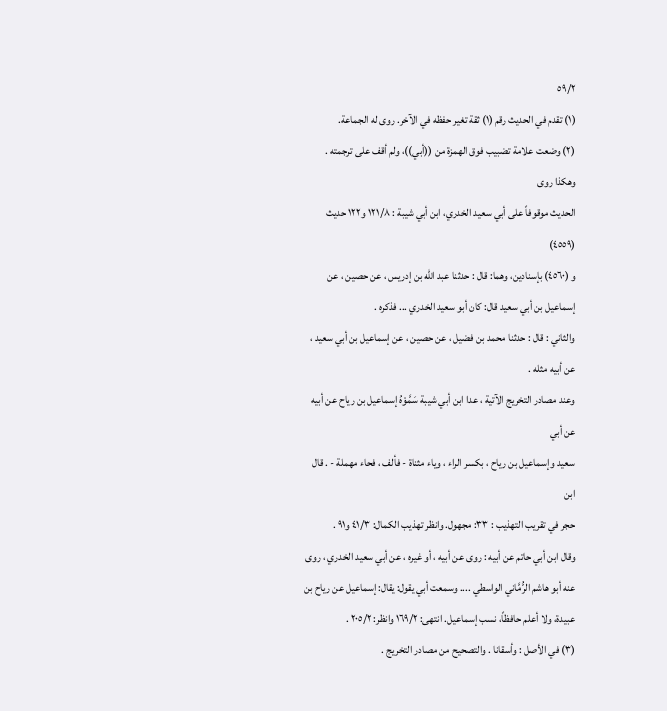٥٩/٢
(١) تقدم في الحديث رقم (١) ثقة تغير حفظه في الآخر. روى له الجماعة.
(٢) وضعت علامة تضبيب فوق الهمزة من ((أبي))، ولم أقف على ترجمته . وهكذا روى
الحديث موقوفاً على أبي سعيد الخدري، ابن أبي شيبة : ١٢١/٨ و١٢٢ حديث (٤٥٥٩)
و (٤٥٦٠) بإسنادين، وهما: قال : حدثنا عبد الله بن إدريس ، عن حصين ، عن
إسماعيل بن أبي سعيد قال: كان أبو سعيد الخدري ... فذكره .
والثاني : قال : حدثنا محمد بن فضيل ، عن حصين ، عن إسماعيل بن أبي سعيد ،
عن أبيه مثله .
وعند مصادر التخريج الآتية ، عدا ابن أبي شيبة سَمَّوْهُ إسماعيل بن رياح عن أبيه عن أبي
سعيد وإسماعيل بن رياح ، بكسر الراء ، وياء مثناة - فألف ، فحاء مهملة - . قال ابن
حجر في تقريب التهذيب : ٣٣: مجهول. وانظر تهذيب الكمال: ٤١/٣ و٩١ .
وقال ابن أبي حاتم عن أبيه : روى عن أبيه ، أو غيره ، عن أبي سعيد الخدري ، روى
عنه أبو هاشم الرُّمَّاني الواسطي .... وسمعت أبي يقول: يقال: إسماعيل عن رياح بن
عبيدة، ولا أعلم حافظاً، نسب إسماعيل. انتهى: ١٦٩/٢ وانظر: ٢٠٥/٢ .
(٣) في الأصل : وأسقانا . والتصحيح من مصادر التخريج .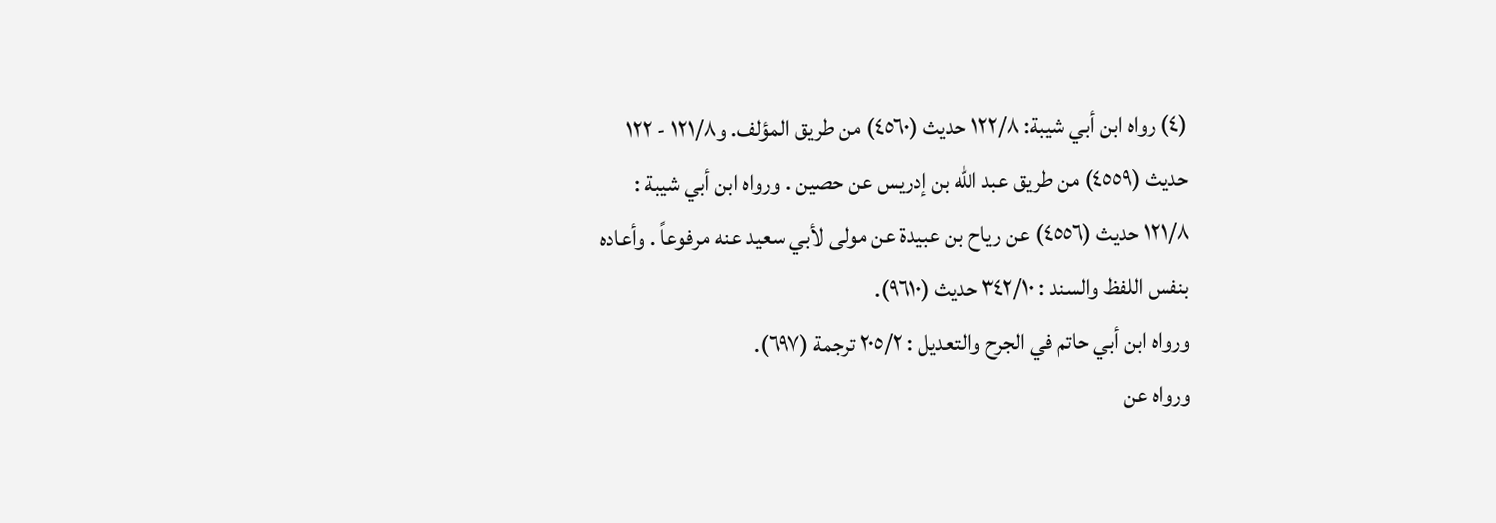(٤) رواه ابن أبي شيبة: ١٢٢/٨ حديث (٤٥٦٠) من طريق المؤلف. و١٢١/٨ - ١٢٢
حديث (٤٥٥٩) من طريق عبد الله بن إدريس عن حصين . ورواه ابن أبي شيبة :
١٢١/٨ حديث (٤٥٥٦) عن رياح بن عبيدة عن مولى لأبي سعيد عنه مرفوعاً . وأعاده
بنفس اللفظ والسند : ٣٤٢/١٠ حديث (٩٦١٠).
ورواه ابن أبي حاتم في الجرح والتعديل : ٢٠٥/٢ ترجمة (٦٩٧).
ورواه عن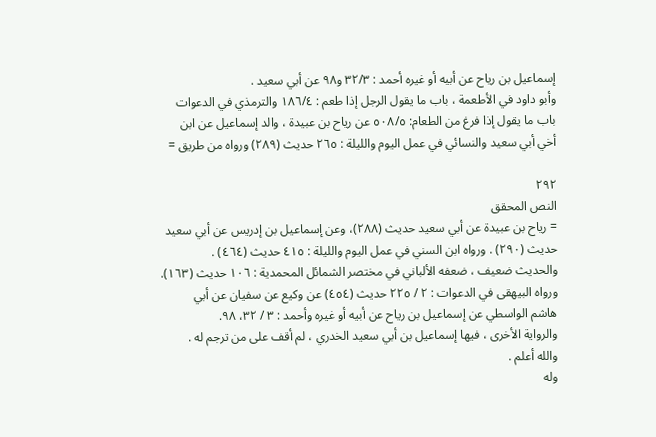إسماعيل بن رياح عن أبيه أو غيره أحمد : ٣٢/٣ و٩٨ عن أبي سعيد .
وأبو داود في الأطعمة ، باب ما يقول الرجل إذا طعم : ١٨٦/٤ والترمذي في الدعوات
باب ما يقول إذا فرغ من الطعام: ٥٠٨/٥ عن رياح بن عبيدة ، والد إسماعيل عن ابن
أخي أبي سعيد والنسائي في عمل اليوم والليلة : ٢٦٥ حديث (٢٨٩) ورواه من طريق =

٢٩٢
النص المحقق
= رياح بن عبيدة عن أبي سعيد حديث (٢٨٨)، وعن إسماعيل بن إدريس عن أبي سعيد
حديث (٢٩٠) . ورواه ابن السني في عمل اليوم والليلة : ٤١٥ حديث (٤٦٤) .
والحديث ضعيف ، ضعفه الألباني في مختصر الشمائل المحمدية : ١٠٦ حديث (١٦٣).
ورواه البيهقى في الدعوات : ٢ / ٢٢٥ حديث (٤٥٤) عن وكيع عن سفيان عن أبي
هاشم الواسطي عن إسماعيل بن رياح عن أبيه أو غيره وأحمد : ٣ / ٣٢، ٩٨.
والرواية الأخرى ، فيها إسماعيل بن أبي سعيد الخدري ، لم أقف على من ترجم له .
والله أعلم .
وله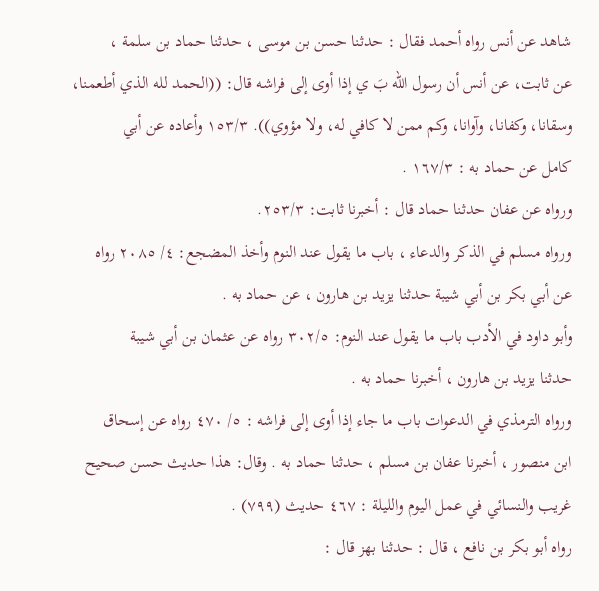شاهد عن أنس رواه أحمد فقال : حدثنا حسن بن موسى ، حدثنا حماد بن سلمة ،
عن ثابت، عن أنس أن رسول الله بَ ي إذا أوى إلى فراشه قال: ((الحمد لله الذي أطعمنا،
وسقانا، وكفانا، وآوانا، وكم ممن لا كافي له، ولا مؤوي)). ١٥٣/٣ وأعاده عن أبي
كامل عن حماد به : ١٦٧/٣ .
ورواه عن عفان حدثنا حماد قال : أخبرنا ثابت: ٢٥٣/٣.
ورواه مسلم في الذكر والدعاء ، باب ما يقول عند النوم وأخذ المضجع: ٤/ ٢٠٨٥ رواه
عن أبي بكر بن أبي شيبة حدثنا يزيد بن هارون ، عن حماد به .
وأبو داود في الأدب باب ما يقول عند النوم: ٣٠٢/٥ رواه عن عثمان بن أبي شيبة
حدثنا يزيد بن هارون ، أخبرنا حماد به .
ورواه الترمذي في الدعوات باب ما جاء إذا أوى إلى فراشه : ٥/ ٤٧٠ رواه عن إسحاق
ابن منصور ، أخبرنا عفان بن مسلم ، حدثنا حماد به . وقال: هذا حديث حسن صحيح
غريب والنسائي في عمل اليوم والليلة : ٤٦٧ حديث (٧٩٩) .
رواه أبو بكر بن نافع ، قال : حدثنا بهز قال :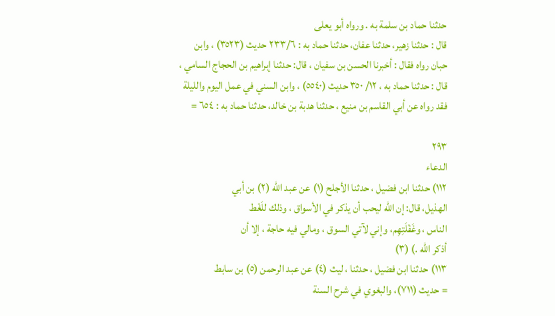حدثنا حماد بن سلمة به . ورواه أبو يعلى
قال : حدثنا زهير، حدثنا عفان، حدثنا حماد به : ٢٣٣/٦ حديث (٣٥٢٣) ، وابن
حبان رواه فقال : أخبرنا الحسن بن سفيان ، قال: حدثنا إبراهيم بن الحجاج السامي ،
قال : حدثنا حماد به ، ١٢/ ٣٥٠ حديث (٥٥٤٠) ، وابن السني في عمل اليوم والليلة
فقد رواه عن أبي القاسم بن منيع ، حدثنا هدبة بن خالد، حدثنا حماد به : ٦٥٤ =

٢٩٣
الدعاء
١١٢) حدثنا ابن فضيل ، حدثنا الأجلح (١) عن عبد الله (٢) بن أبي
الهذيل، قال: إن الله ليحب أن يذكر في الأسواق ، وذلك للَغْط
الناس ، وغَفْلَتِهِم، وإني لآتي السوق ، ومالي فيه حاجة ، إلا أن
أذكر الله .) (٣)
١١٣) حدثنا ابن فضيل ، حدثنا ، ليث (٤) عن عبد الرحمن (٥) بن سابط
= حديث (٧١١)، والبغوي في شرح السنة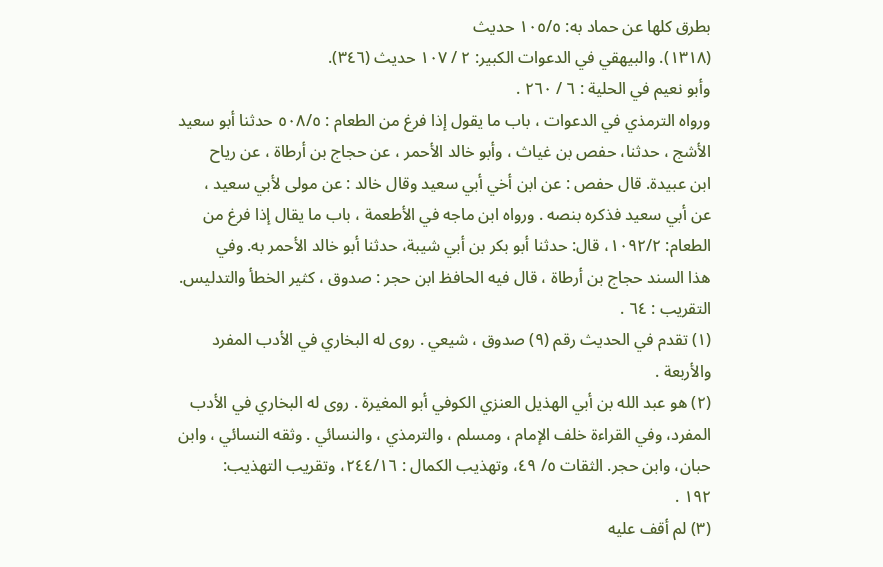بطرق كلها عن حماد به: ١٠٥/٥ حديث
(١٣١٨). والبيهقي في الدعوات الكبير: ٢ / ١٠٧ حديث (٣٤٦).
وأبو نعيم في الحلية : ٦ / ٢٦٠ .
ورواه الترمذي في الدعوات ، باب ما يقول إذا فرغ من الطعام : ٥٠٨/٥ حدثنا أبو سعيد
الأشج ، حدثنا، حفص بن غياث ، وأبو خالد الأحمر ، عن حجاج بن أرطاة ، عن رياح
ابن عبيدة. قال حفص : عن ابن أخي أبي سعيد وقال خالد : عن مولى لأبي سعيد ،
عن أبي سعيد فذكره بنصه . ورواه ابن ماجه في الأطعمة ، باب ما يقال إذا فرغ من
الطعام: ١٠٩٢/٢، قال: حدثنا أبو بكر بن أبي شيبة، حدثنا أبو خالد الأحمر به. وفي
هذا السند حجاج بن أرطاة ، قال فيه الحافظ ابن حجر : صدوق ، كثير الخطأ والتدليس.
التقريب : ٦٤ .
(١) تقدم في الحديث رقم (٩) صدوق ، شيعي . روى له البخاري في الأدب المفرد
والأربعة .
(٢) هو عبد الله بن أبي الهذيل العنزي الكوفي أبو المغيرة . روى له البخاري في الأدب
المفرد، وفي القراءة خلف الإمام ، ومسلم ، والترمذي ، والنسائي . وثقه النسائي ، وابن
حبان، وابن حجر. الثقات ٥/ ٤٩، وتهذيب الكمال : ٢٤٤/١٦، وتقريب التهذيب:
١٩٢ .
(٣) لم أقف عليه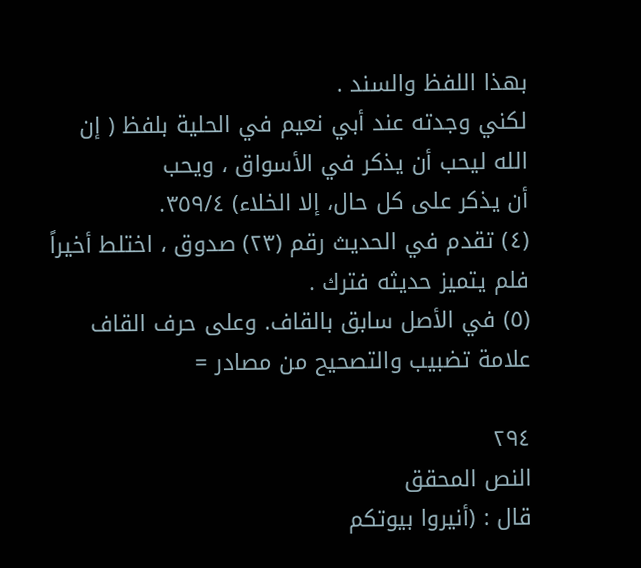بهذا اللفظ والسند .
لكني وجدته عند أبي نعيم في الحلية بلفظ ( إن الله ليحب أن يذكر في الأسواق ، ويحب
أن يذكر على كل حال، إلا الخلاء) ٣٥٩/٤.
(٤) تقدم في الحديث رقم (٢٣) صدوق ، اختلط أخيراً فلم يتميز حديثه فترك .
(٥) في الأصل سابق بالقاف. وعلى حرف القاف علامة تضبيب والتصحيح من مصادر =

٢٩٤
النص المحقق
قال : (أنيروا بيوتكم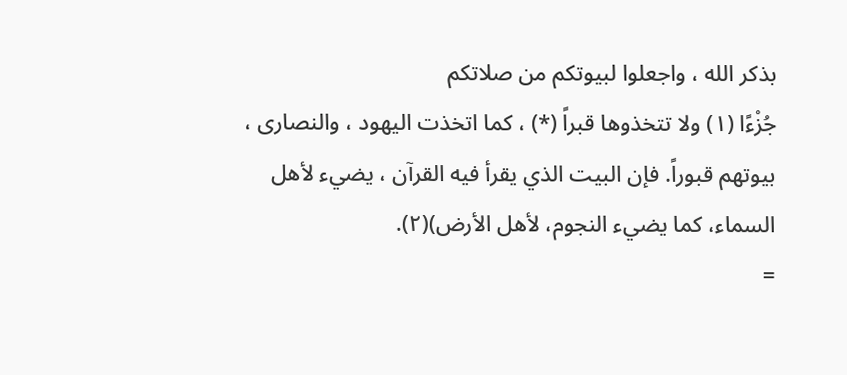بذكر الله ، واجعلوا لبيوتكم من صلاتكم
جُزْءًا (١) ولا تتخذوها قبراً (*) ، كما اتخذت اليهود ، والنصارى ،
بيوتهم قبوراً. فإن البيت الذي يقرأ فيه القرآن ، يضيء لأهل
السماء، كما يضيء النجوم، لأهل الأرض)(٢).
=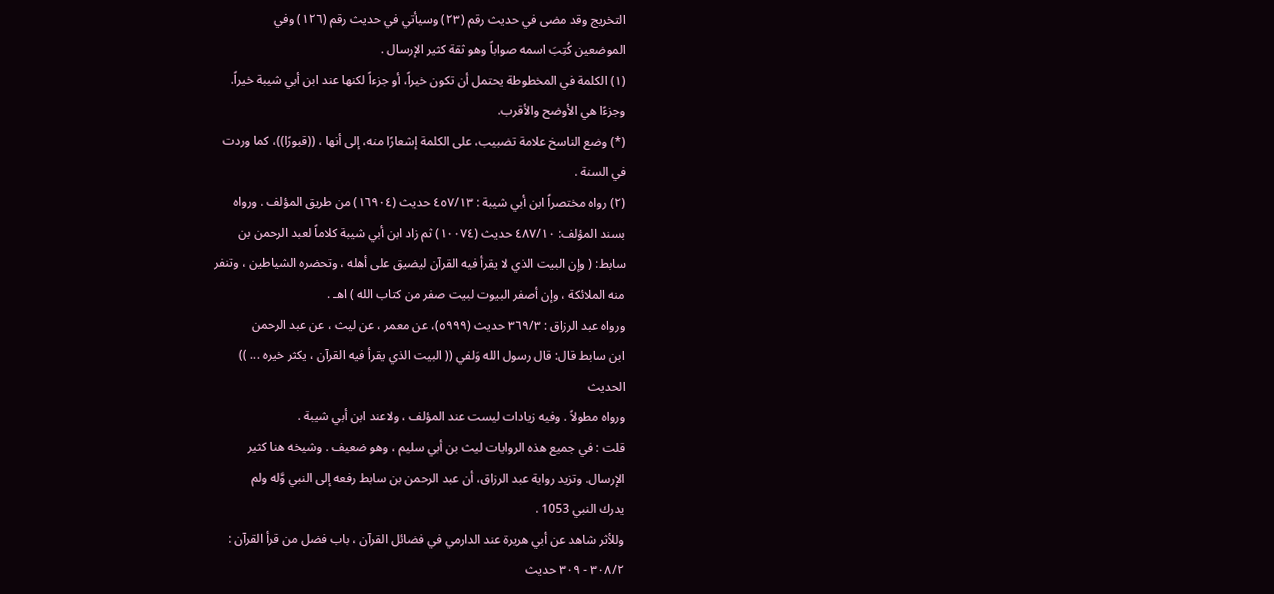التخريج وقد مضى في حديث رقم (٢٣) وسيأتي في حديث رقم (١٢٦) وفي
الموضعين كُتِبَ اسمه صواباً وهو ثقة كثير الإرسال .
(١) الكلمة في المخطوطة يحتمل أن تكون خيراً، أو جزءاً لكنها عند ابن أبي شيبة خيراً.
وجزءًا هي الأوضح والأقرب.
(*) وضع الناسخ علامة تضبيب، على الكلمة إشعارًا منه، إلى أنها ، ((قبورًا))، كما وردت
في السنة .
(٢) رواه مختصراً ابن أبي شيبة : ٤٥٧/١٣ حديث (١٦٩٠٤) من طريق المؤلف . ورواه
بسند المؤلف: ٤٨٧/١٠ حديث (١٠٠٧٤) ثم زاد ابن أبي شيبة كلاماً لعبد الرحمن بن
سابط: ( وإن البيت الذي لا يقرأ فيه القرآن ليضيق على أهله ، وتحضره الشياطين ، وتنفر
منه الملائكة ، وإن أصفر البيوت لبيت صفر من كتاب الله ) اهـ .
ورواه عبد الرزاق : ٣٦٩/٣ حديث (٥٩٩٩)، عن معمر ، عن ليث ، عن عبد الرحمن
ابن سابط قال: قال رسول الله وَلفي (( البيت الذي يقرأ فيه القرآن ، يكثر خيره ... ))
الحديث
ورواه مطولاً . وفيه زيادات ليست عند المؤلف ، ولاعند ابن أبي شيبة .
قلت : في جميع هذه الروايات ليث بن أبي سليم ، وهو ضعيف . وشيخه هنا كثير
الإرسال. وتزيد رواية عبد الرزاق، أن عبد الرحمن بن سابط رفعه إلى النبي وَّله ولم
يدرك النبي 1053 .
وللأثر شاهد عن أبي هريرة عند الدارمي في فضائل القرآن ، باب فضل من قرأ القرآن :
٣٠٨/٢ - ٣٠٩ حديث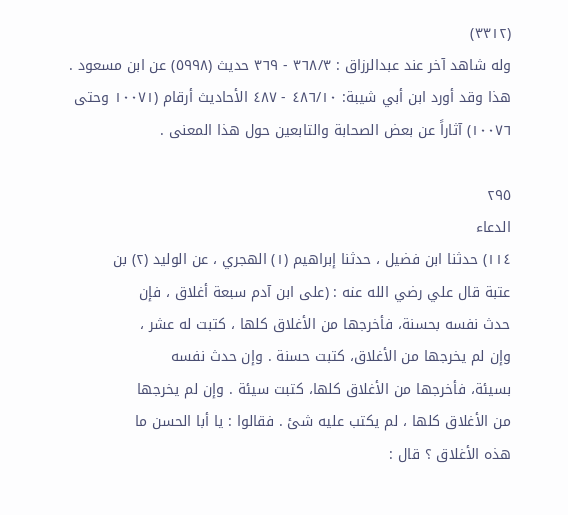(٣٣١٢)
وله شاهد آخر عند عبدالرزاق : ٣٦٨/٣ - ٣٦٩ حديث (٥٩٩٨) عن ابن مسعود .
هذا وقد أورد ابن أبي شيبة: ٤٨٦/١٠ - ٤٨٧ الأحاديث أرقام (١٠٠٧١ وحتى
١٠٠٧٦) آثاراً عن بعض الصحابة والتابعين حول هذا المعنى .

٢٩٥
الدعاء
١١٤) حدثنا ابن فضيل ، حدثنا إبراهيم (١) الهجري ، عن الوليد (٢) بن
عتبة قال علي رضي الله عنه : (على ابن آدم سبعة أغلاق ، فإن
حدث نفسه بحسنة، فأخرجها من الأغلاق كلها ، كتبت له عشر ،
وإن لم يخرجها من الأغلاق، كتبت حسنة . وإن حدث نفسه
بسيئة، فأخرجها من الأغلاق كلها، كتبت سيئة . وإن لم يخرجها
من الأغلاق كلها ، لم يكتب عليه شئ . فقالوا : يا أبا الحسن ما
هذه الأغلاق ؟ قال :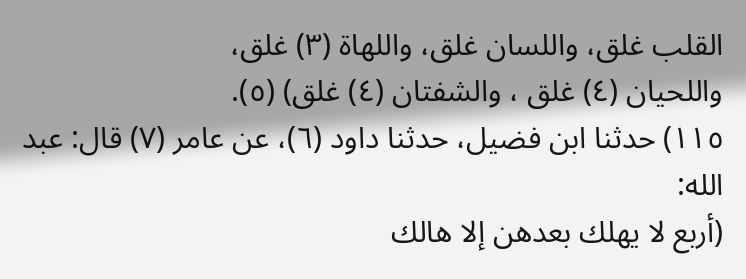القلب غلق، واللسان غلق، واللهاة (٣) غلق،
واللحيان (٤) غلق ، والشفتان (٤) غلق) (٥).
١١٥) حدثنا ابن فضيل، حدثنا داود (٦)، عن عامر (٧) قال: عبد الله:
(أربع لا يهلك بعدهن إلا هالك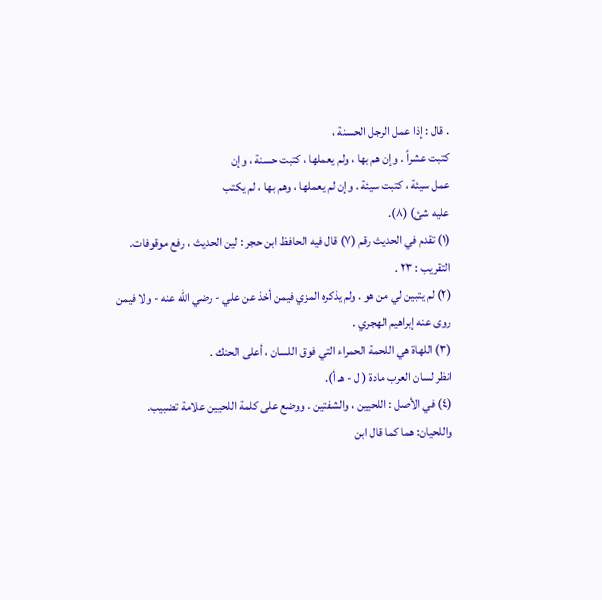. قال : إذا عمل الرجل الحسنة ،
كتبت عشراً . وإن هم بها ، ولم يعملها ، كتبت حسنة ، وإن
عمل سيئة ، كتبت سيئة . وإن لم يعملها ، وهم بها ، لم يكتب
عليه شئ) (٨).
(١) تقدم في الحديث رقم (٧) قال فيه الحافظ ابن حجر : لين الحديث ، رفع موقوفات.
التقريب : ٢٣ .
(٢) لم يتبين لي من هو . ولم يذكره المزي فيمن أخذ عن علي - رضي الله عنه - ولا فيمن
روى عنه إبراهيم الهجري .
(٣) اللهاة هي اللحمة الحمراء التي فوق اللسان ، أعلى الحنك .
انظر لسان العرب مادة ( ل - هـ أ).
(٤) في الأصل : اللحيين ، والشفتين . ووضع على كلمة اللحيين علامة تضبيب.
واللحيان: هما كما قال ابن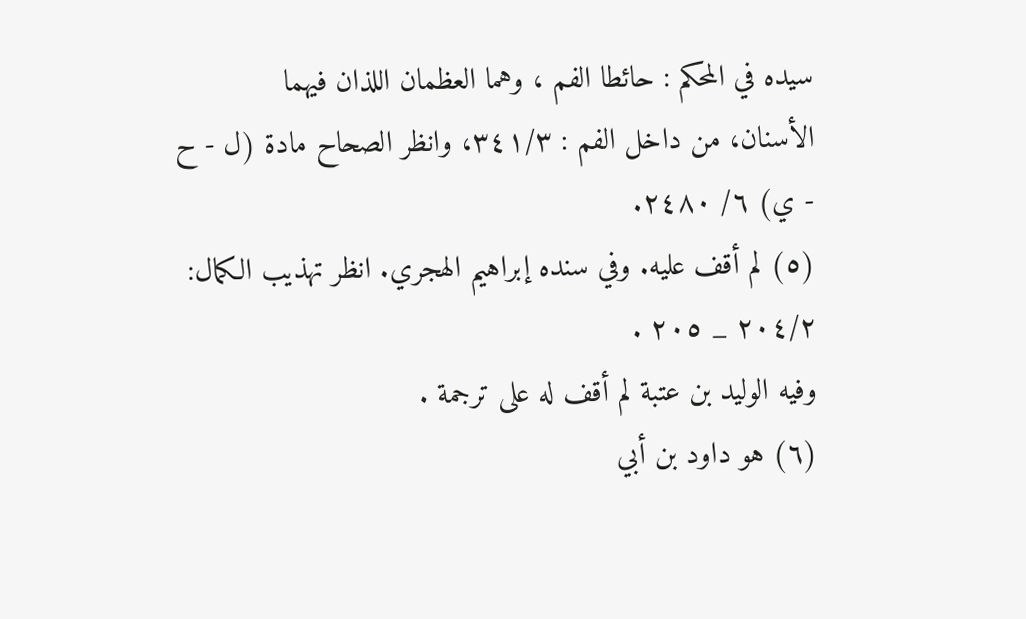سيده في المحكم : حائطا الفم ، وهما العظمان اللذان فيهما
الأسنان، من داخل الفم : ٣٤١/٣، وانظر الصحاح مادة (ل - ح - ي) ٦/ ٢٤٨٠.
(٥) لم أقف عليه. وفي سنده إبراهيم الهجري. انظر تهذيب الكمال: ٢٠٤/٢ _ ٢٠٥ .
وفيه الوليد بن عتبة لم أقف له على ترجمة .
(٦) هو داود بن أبي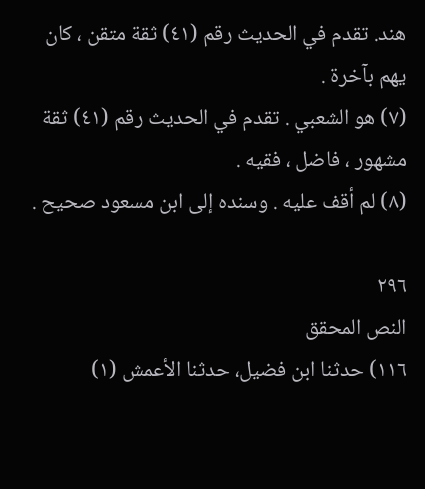هند. تقدم في الحديث رقم (٤١) ثقة متقن ، كان يهم بآخرة .
(٧) هو الشعبي . تقدم في الحديث رقم (٤١) ثقة مشهور ، فاضل ، فقيه .
(٨) لم أقف عليه . وسنده إلى ابن مسعود صحيح .

٢٩٦
النص المحقق
١١٦) حدثنا ابن فضيل، حدثنا الأعمش (١)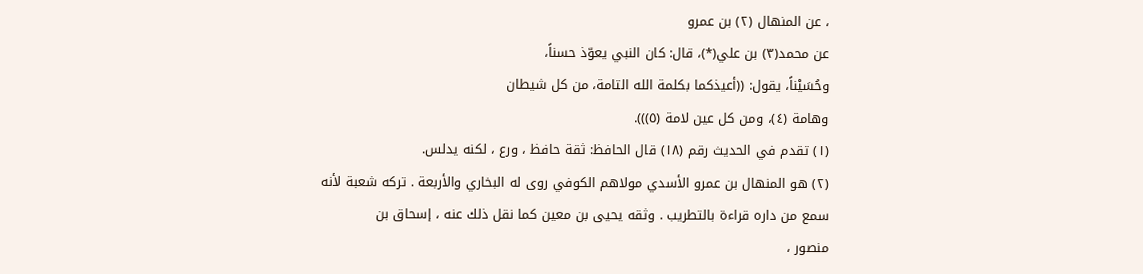، عن المنهال (٢) بن عمرو
عن محمد(٣) بن علي(*)، قال: كان النبي يعوّذ حسناً،
وحُسَيْناً، يقول: ((أعيذكما بكلمة الله التامة، من كل شيطان
وهامة (٤)، ومن كل عين لامة (٥))).
(١) تقدم في الحديث رقم (١٨) قال الحافظ: ثقة حافظ ، ورع ، لكنه يدلس.
(٢) هو المنهال بن عمرو الأسدي مولاهم الكوفي روى له البخاري والأربعة . تركه شعبة لأنه
سمع من داره قراءة بالتطريب . وثقه يحيى بن معين كما نقل ذلك عنه ، إسحاق بن
منصور ،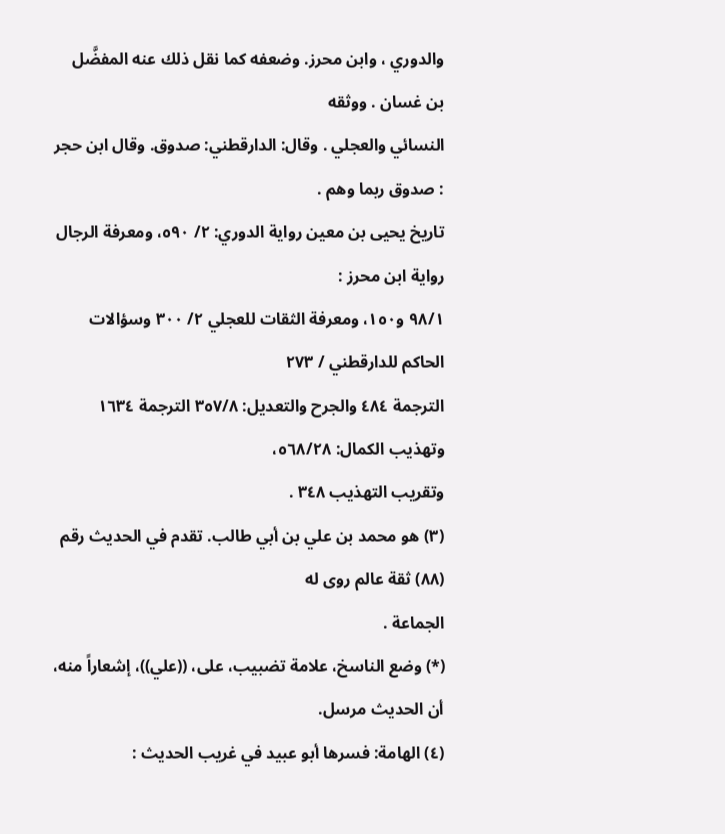والدوري ، وابن محرز. وضعفه كما نقل ذلك عنه المفضَّل بن غسان . ووثقه
النسائي والعجلي . وقال: الدارقطني: صدوق. وقال ابن حجر : صدوق ربما وهم .
تاريخ يحيى بن معين رواية الدوري: ٢/ ٥٩٠، ومعرفة الرجال رواية ابن محرز :
٩٨/١ و١٥٠، ومعرفة الثقات للعجلي ٢/ ٣٠٠ وسؤالات الحاكم للدارقطني / ٢٧٣
الترجمة ٤٨٤ والجرح والتعديل: ٣٥٧/٨ الترجمة ١٦٣٤ وتهذيب الكمال: ٥٦٨/٢٨،
وتقريب التهذيب ٣٤٨ .
(٣) هو محمد بن علي بن أبي طالب. تقدم في الحديث رقم (٨٨) ثقة عالم روى له
الجماعة .
(*) وضع الناسخ، علامة تضبيب، على، ((علي))، إشعاراً منه، أن الحديث مرسل.
(٤) الهامة: فسرها أبو عبيد في غريب الحديث :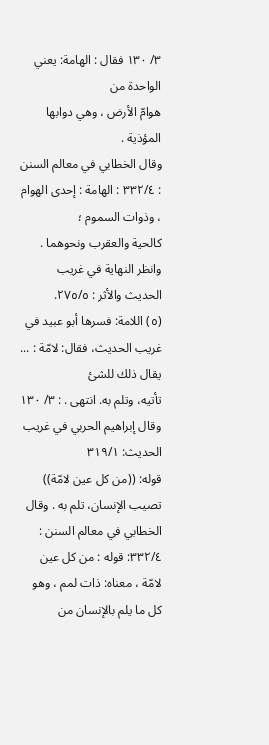٣/ ١٣٠ فقال : الهامة: يعني الواحدة من
هوامّ الأرض ، وهي دوابها المؤذية .
وقال الخطابي في معالم السنن : ٣٣٢/٤ : الهامة : إحدى الهوام ، وذوات السموم ؛
كالحية والعقرب ونحوهما .
وانظر النهاية في غريب الحديث والأثر : ٢٧٥/٥.
(٥) اللامة: فسرها أبو عبيد في غريب الحديث، فقال: لامّة : ... يقال ذلك للشئ
تأتيه، وتلم به. انتهى . : ٣/ ١٣٠ وقال إبراهيم الحربي في غريب الحديث: ٣١٩/١
قوله: ((من كل عين لامّة)) تصيب الإنسان، تلم به . وقال الخطابي في معالم السنن :
٣٣٢/٤: قوله : من كل عين لامّة ، معناه: ذات لمم ، وهو كل ما يلم بالإنسان من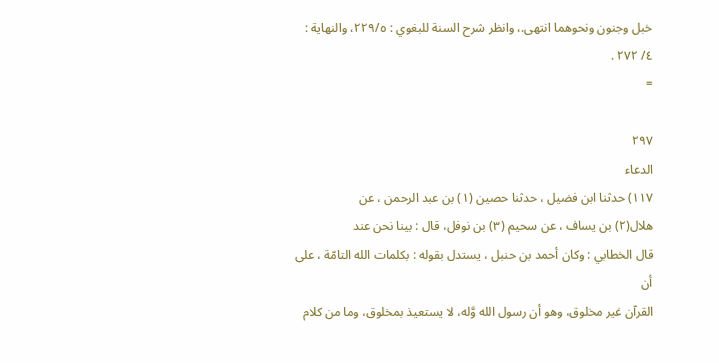خبل وجنون ونحوهما انتهى.، وانظر شرح السنة للبغوي : ٢٢٩/٥، والنهاية :
٤/ ٢٧٢ .
=

٢٩٧
الدعاء
١١٧) حدثنا ابن فضيل ، حدثنا حصين (١) بن عبد الرحمن ، عن
هلال(٢) بن يساف ، عن سحيم (٣) بن نوفل، قال : بينا نحن عند
قال الخطابي : وكان أحمد بن حنبل ، يستدل بقوله : بكلمات الله التامّة ، على أن
القرآن غير مخلوق، وهو أن رسول الله وَّله، لا يستعيذ بمخلوق، وما من كلام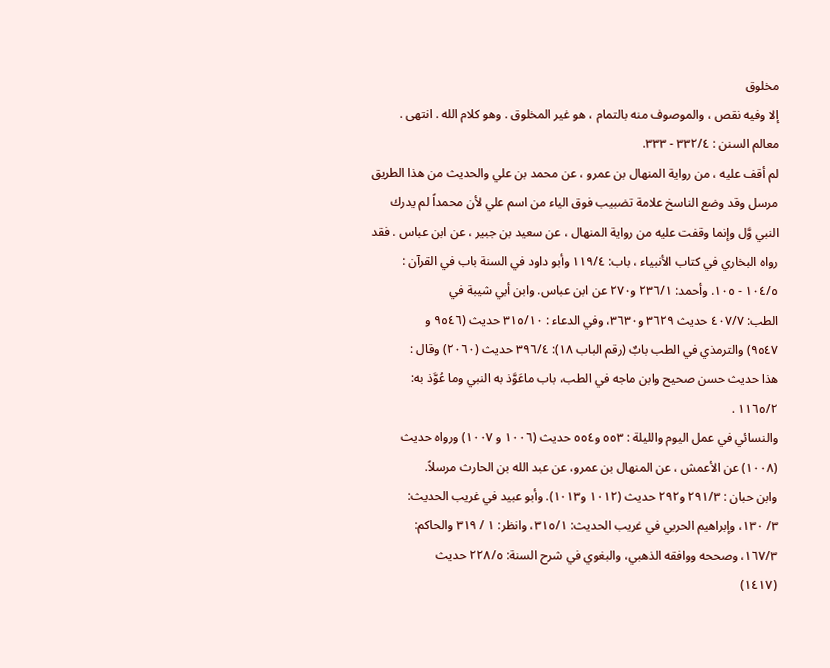مخلوق
إلا وفيه نقص ، والموصوف منه بالتمام ، هو غير المخلوق . وهو كلام الله . انتهى .
معالم السنن : ٣٣٢/٤ - ٣٣٣.
لم أقف عليه ، من رواية المنهال بن عمرو ، عن محمد بن علي والحديث من هذا الطريق
مرسل وقد وضع الناسخ علامة تضبيب فوق الياء من اسم علي لأن محمداً لم يدرك
النبي وَّل وإنما وقفت عليه من رواية المنهال ، عن سعيد بن جبير ، عن ابن عباس . فقد
رواه البخاري في كتاب الأنبياء ، باب: ١١٩/٤ وأبو داود في السنة باب في القرآن :
١٠٤/٥ - ١٠٥. وأحمد: ٢٣٦/١ و٢٧٠ عن ابن عباس. وابن أبي شيبة في
الطب: ٤٠٧/٧ حديث ٣٦٢٩ و٣٦٣٠، وفي الدعاء : ٣١٥/١٠ حديث (٩٥٤٦ و
٩٥٤٧) والترمذي في الطب بابٌ (رقم الباب ١٨): ٣٩٦/٤ حديث (٢٠٦٠) وقال :
هذا حديث حسن صحيح وابن ماجه في الطب، باب ماعَوَّذ به النبي وما عُوَّذ به:
١١٦٥/٢ .
والنسائي في عمل اليوم والليلة : ٥٥٣ و٥٥٤ حديث (١٠٠٦ و ١٠٠٧) ورواه حديث
(١٠٠٨) عن الأعمش ، عن المنهال بن عمرو، عن عبد الله بن الحارث مرسلاً.
وابن حبان : ٢٩١/٣ و٢٩٢ حديث (١٠١٢ و١٠١٣). وأبو عبيد في غريب الحديث:
٣/ ١٣٠، وإبراهيم الحربي في غريب الحديث: ٣١٥/١، وانظر: ١ / ٣١٩ والحاكم:
١٦٧/٣، وصححه ووافقه الذهبي، والبغوي في شرح السنة: ٢٢٨/٥ حديث
(١٤١٧)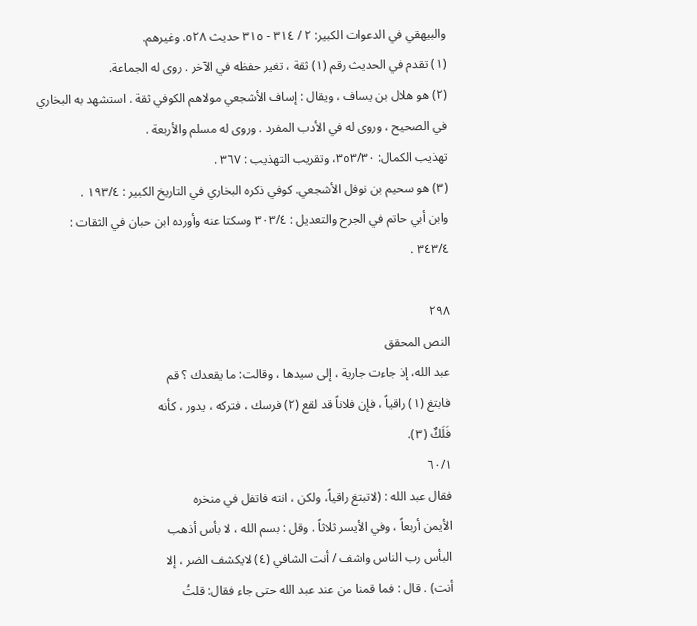والبيهقي في الدعوات الكبير: ٢ / ٣١٤ - ٣١٥ حديث ٥٢٨. وغيرهم.
(١) تقدم في الحديث رقم (١) ثقة ، تغير حفظه في الآخر . روى له الجماعة.
(٢) هو هلال بن يساف ، ويقال : إساف الأشجعي مولاهم الكوفي ثقة . استشهد به البخاري
في الصحيح ، وروى له في الأدب المفرد . وروى له مسلم والأربعة .
تهذيب الكمال: ٣٥٣/٣٠، وتقريب التهذيب : ٣٦٧ .
(٣) هو سحيم بن نوفل الأشجعي. كوفي ذكره البخاري في التاريخ الكبير : ١٩٣/٤ .
وابن أبي حاتم في الجرح والتعديل : ٣٠٣/٤ وسكتا عنه وأورده ابن حبان في الثقات :
٣٤٣/٤ .

٢٩٨
النص المحقق
عبد الله، إذ جاءت جارية ، إلى سيدها ، وقالت: ما يقعدك ؟ قم
فابتغ (١) راقياً ، فإن فلاناً قد لقع (٢) فرسك ، فتركه ، يدور ، كأنه
فَلَكٌ (٣).
٦٠/١
فقال عبد الله : (لاتبتغ راقياً، ولكن ، انته فاتفل في منخره
الأيمن أربعاً ، وفي الأيسر ثلاثاً . وقل : بسم الله ، لا بأس أذهب
البأس رب الناس واشف / أنت الشافي (٤) لايكشف الضر ، إلا
أنت) . قال : فما قمنا من عند عبد الله حتى جاء فقال: قلتُ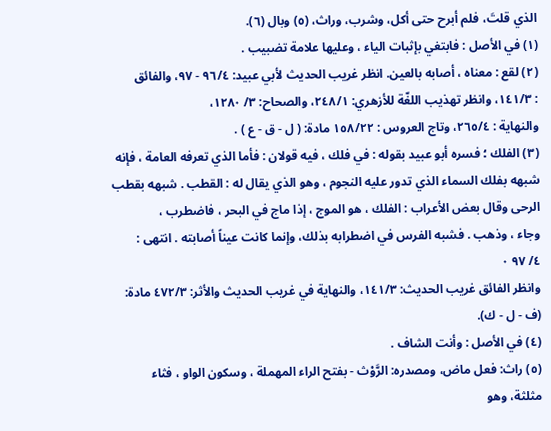الذي قلتَ، فلم أبرح حتى أكل، وشرب، وراث، (٥) وبال (٦).
(١) في الأصل : فابتغي بإثبات الياء ، وعليها علامة تضبيب .
(٢) لقع : معناه ، أصابه بالعين. انظر غريب الحديث لأبي عبيد: ٩٦/٤ - ٩٧، والفائق
: ١٤١/٣، وانظر تهذيب اللغّة للأزهري: ٢٤٨/١، والصحاح: ٣/ ١٢٨٠،
والنهاية : ٢٦٥/٤، وتاج العروس : ١٥٨/٢٢ مادة: ( ل - ق - ع ) .
(٣) الفلك ؛ فسره أبو عبيد بقوله : في فلك ، فيه قولان : فأما الذي تعرفه العامة ، فإنه
شبهه بفلك السماء الذي تدور عليه النجوم ، وهو الذي يقال له : القطب . شبهه بقطب
الرحى وقال بعض الأعراب : الفلك ، هو الموج ، إذا ماج في البحر ، فاضطرب ،
وجاء ، وذهب . فشبه الفرس في اضطرابه بذلك، وإنما كانت عيناً أصابته . انتهى :
٤/ ٩٧ ٠
وانظر الفائق غريب الحديث: ١٤١/٣، والنهاية في غريب الحديث والأثر: ٤٧٢/٣ مادة:
(ف - ل - ك).
(٤) في الأصل : وأنت الشاف .
(٥) راث: فعل ماض، ومصدره: الرَّوْث - بفتح الراء المهملة ، وسكون الواو ، فثاء
مثلثة، وهو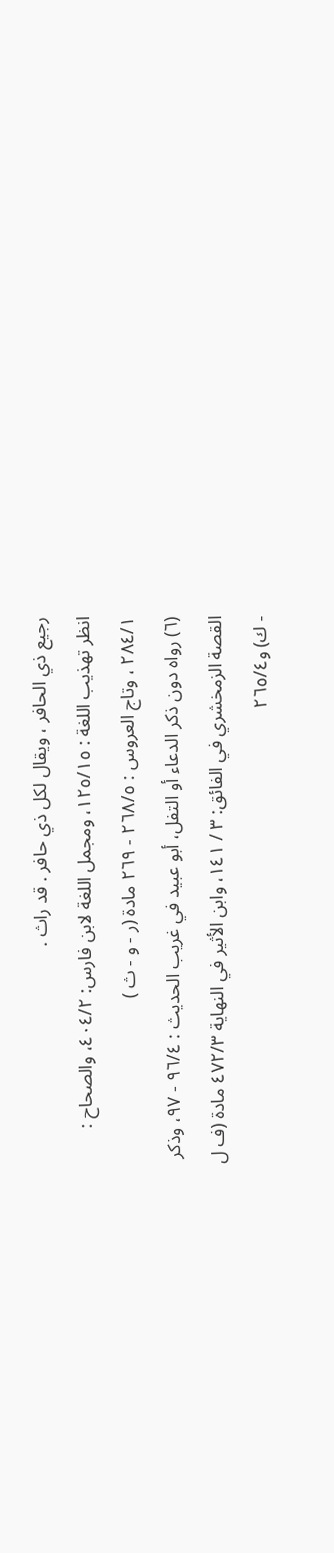رجيع ذي الحافر ، ويقال لكل ذي حافر . قد راث .
انظر تهذيب اللغة : ١٢٥/١٥، ومجمل اللغة لابن فارس: ٤٠٤/٢، والصحاح :
٢٨٤/١ ، وتاج العروس : ٢٦٨/٥ - ٢٦٩ مادة (ر - و - ث )
(٦) رواه دون ذكر الدعاء أو التفل، أبو عبيد في غريب الحديث : ٩٦/٤ - ٩٧، وذكر
القصة الزمخشري في الفائق: ٣ / ١٤١، وابن الأثير في النهاية ٤٧٢/٣ مادة (ف ل
- ك) و٢٦٥/٤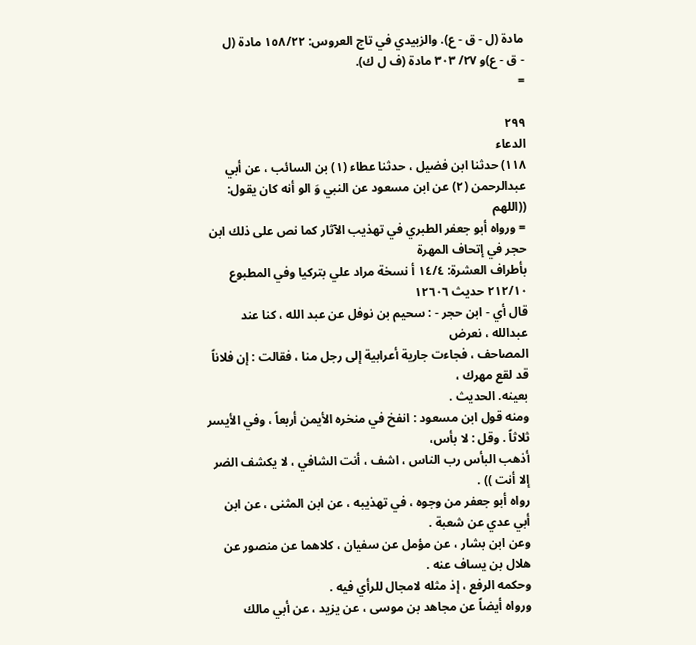مادة (ل - ق - ع). والزبيدي في تاج العروس: ١٥٨/٢٢ مادة (ل
- ق - ع)و ٢٧/ ٣٠٣ مادة (ف ل ك).
=

٢٩٩
الدعاء
١١٨) حدثنا ابن فضيل ، حدثنا عطاء (١) بن السائب ، عن أبي
عبدالرحمن (٢) عن ابن مسعود عن النبي وَ الو أنه كان يقول: ((اللهم
= ورواه أبو جعفر الطبري في تهذيب الآثار كما نص على ذلك ابن حجر في إتحاف المهرة
بأطراف العشرة: ١٤/٤ أ نسخة مراد علي بتركيا وفي المطبوع ٢١٢/١٠ حديث ١٢٦٠٦
قال أي - ابن حجر - : سحيم بن نوفل عن عبد الله ، كنا عند عبدالله ، نعرض
المصاحف ، فجاءت جارية أعرابية إلى رجل منا ، فقالت : إن فلاناً قد لقع مهرك ،
بعينه. الحديث .
ومنه قول ابن مسعود : انفخ في منخره الأيمن أربعاً ، وفي الأيسر ثلاثاً . وقل : لا بأس،
أذهب البأس رب الناس ، اشف ، أنت الشافي ، لا يكشف الضر إلا أنت )) .
رواه أبو جعفر من وجوه ، في تهذيبه ، عن ابن المثنى ، عن ابن أبي عدي عن شعبة .
وعن ابن بشار ، عن مؤمل عن سفيان ، كلاهما عن منصور عن هلال بن يساف عنه .
وحكمه الرفع ، إذ مثله لامجال للرأي فيه .
ورواه أيضاً عن مجاهد بن موسى ، عن يزيد ، عن أبي مالك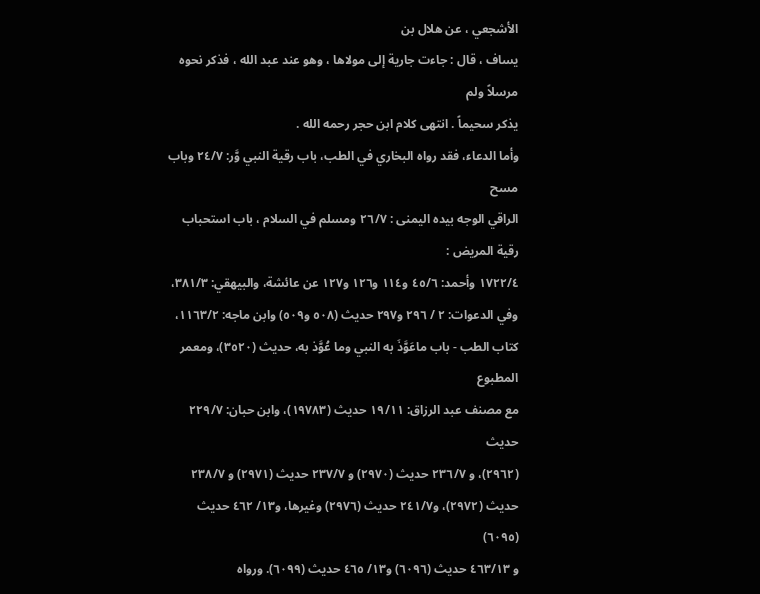الأشجعي ، عن هلال بن
يساف ، قال : جاءت جارية إلى مولاها ، وهو عند عبد الله ، فذكر نحوه مرسلاً ولم
يذكر سحيماً . انتهى كلام ابن حجر رحمه الله .
وأما الدعاء، فقد رواه البخاري في الطب، باب رقية النبي وَّر: ٢٤/٧ وباب مسح
الراقي الوجه بيده اليمنى : ٢٦/٧ ومسلم في السلام ، باب استحباب رقية المريض :
١٧٢٢/٤ وأحمد: ٤٥/٦ و١١٤ و١٢٦ و١٢٧ عن عائشة، والبيهقي: ٣٨١/٣،
وفي الدعوات: ٢ / ٢٩٦ و٢٩٧ حديث (٥٠٨ و٥٠٩) وابن ماجه: ١١٦٣/٢،
كتاب الطب - باب ماعَوَّذَ به النبي وما عُوَّذ به، حديث (٣٥٢٠)، ومعمر المطبوع
مع مصنف عبد الرزاق: ١٩/١١ حديث (١٩٧٨٣)، وابن حبان: ٢٢٩/٧ حديث
(٢٩٦٢)، و ٢٣٦/٧ حديث (٢٩٧٠) و ٢٣٧/٧ حديث (٢٩٧١) و ٢٣٨/٧
حديث (٢٩٧٢)، و٢٤١/٧ حديث (٢٩٧٦) وغيرها، و١٣/ ٤٦٢ حديث (٦٠٩٥)
و ٤٦٣/١٣ حديث (٦٠٩٦) و١٣/ ٤٦٥ حديث (٦٠٩٩). ورواه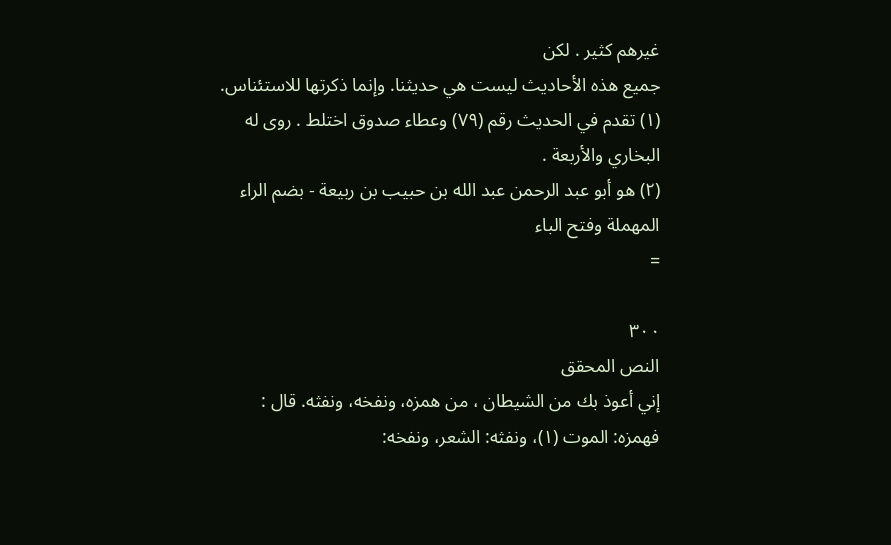غيرهم كثير . لكن
جميع هذه الأحاديث ليست هي حديثنا. وإنما ذكرتها للاستئناس.
(١) تقدم في الحديث رقم (٧٩) وعطاء صدوق اختلط . روى له البخاري والأربعة .
(٢) هو أبو عبد الرحمن عبد الله بن حبيب بن ربيعة - بضم الراء المهملة وفتح الباء
=

٣٠٠
النص المحقق
إني أعوذ بك من الشيطان ، من همزه، ونفخه، ونفثه. قال :
فهمزه: الموت (١)، ونفثه: الشعر، ونفخه: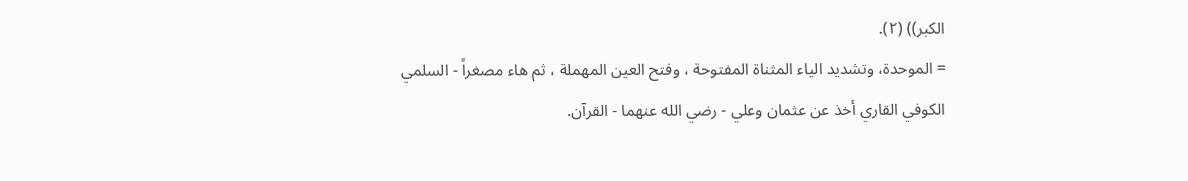الكبر)) (٢).
= الموحدة، وتشديد الياء المثناة المفتوحة ، وفتح العين المهملة ، ثم هاء مصغراً - السلمي
الكوفي القاري أخذ عن عثمان وعلي - رضي الله عنهما - القرآن.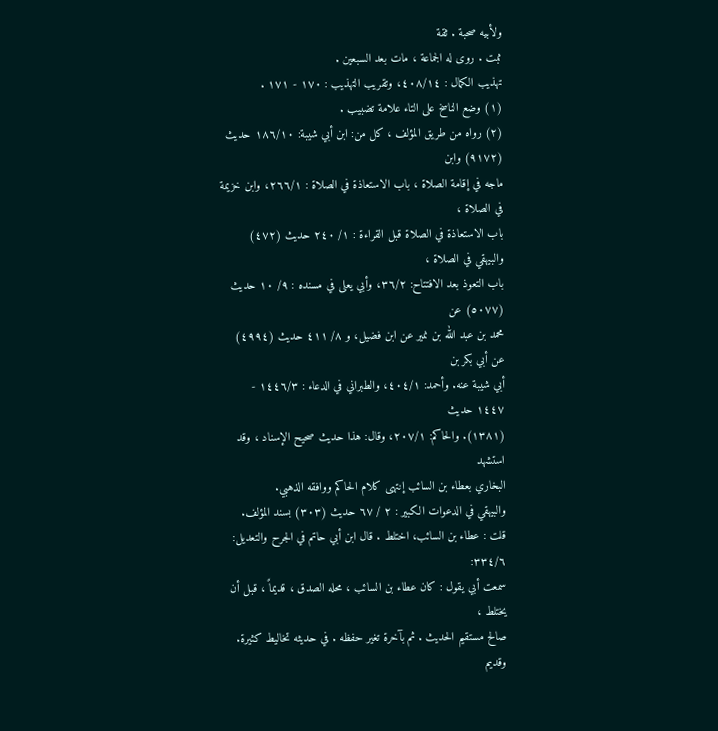ولأبيه صحبة . ثقة
ثبت . روى له الجماعة ، مات بعد السبعين .
تهذيب الكمال : ٤٠٨/١٤، وتقريب التهذيب : ١٧٠ - ١٧١ .
(١) وضع الناسخ على التاء علامة تضبيب .
(٢) رواه من طريق المؤلف ، كل من: ابن أبي شيبة: ١٨٦/١٠ حديث (٩١٧٢) وابن
ماجه في إقامة الصلاة ، باب الاستعاذة في الصلاة : ٢٦٦/١، وابن خزيمة في الصلاة ،
باب الاستعاذة في الصلاة قبل القراءة : ١/ ٢٤٠ حديث (٤٧٢) والبيهقي في الصلاة ،
باب التعوذ بعد الافتتاح: ٣٦/٢، وأبي يعلى في مسنده : ٩/ ١٠ حديث (٥٠٧٧) عن
محمد بن عبد الله بن نمير عن ابن فضيل، و ٨/ ٤١١ حديث (٤٩٩٤) عن أبي بكر بن
أبي شيبة عنه. وأحمد: ٤٠٤/١، والطبراني في الدعاء : ١٤٤٦/٣ - ١٤٤٧ حديث
(١٣٨١). والحاكم: ٢٠٧/١، وقال: هذا حديث صحيح الإسناد ، وقد استشهد
البخاري بعطاء بن السائب إنتهى كلام الحاكم ووافقه الذهبي.
والبيهقي في الدعوات الكبير : ٢ / ٦٧ حديث (٣٠٣) بسند المؤلف.
قلت : عطاء بن السائب، اختلط . قال ابن أبي حاتم في الجرح والتعديل: ٣٣٤/٦:
سمعت أبي يقول : كان عطاء بن السائب ، محله الصدق ، قديماً ، قبل أن يختلط ،
صالح مستقيم الحديث . ثم بآخرة تغير حفظه . في حديثه تخاليط كثيرة. وقديم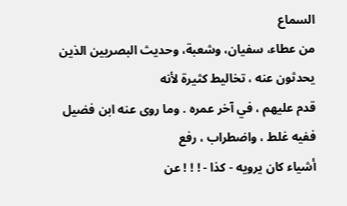السماع
من عطاء، سفيان، وشعبة، وحديث البصريين الذين يحدثون عنه ، تخاليط كثيرة لأنه
قدم عليهم ، في آخر عمره . وما روى عنه ابن فضيل ففيه غلط ، واضطراب ، رفع
أشياء كان يرويه - كذا - ! ! ! عن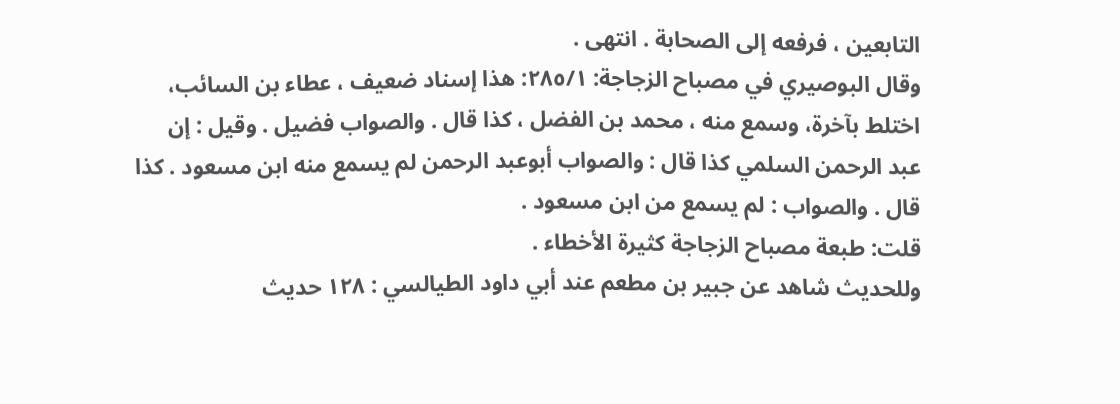التابعين ، فرفعه إلى الصحابة . انتهى .
وقال البوصيري في مصباح الزجاجة: ٢٨٥/١: هذا إسناد ضعيف ، عطاء بن السائب،
اختلط بآخرة، وسمع منه ، محمد بن الفضل ، كذا قال . والصواب فضيل . وقيل : إن
عبد الرحمن السلمي كذا قال : والصواب أبوعبد الرحمن لم يسمع منه ابن مسعود . كذا
قال . والصواب : لم يسمع من ابن مسعود .
قلت: طبعة مصباح الزجاجة كثيرة الأخطاء .
وللحديث شاهد عن جبير بن مطعم عند أبي داود الطيالسي : ١٢٨ حديث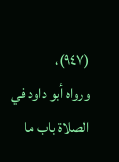(٩٤٧)،
ورواه أبو داود في الصلاة باب ما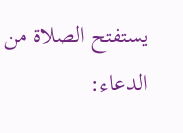يستفتح الصلاة من الدعاء: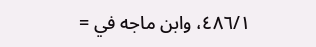٤٨٦/١، وابن ماجه في =